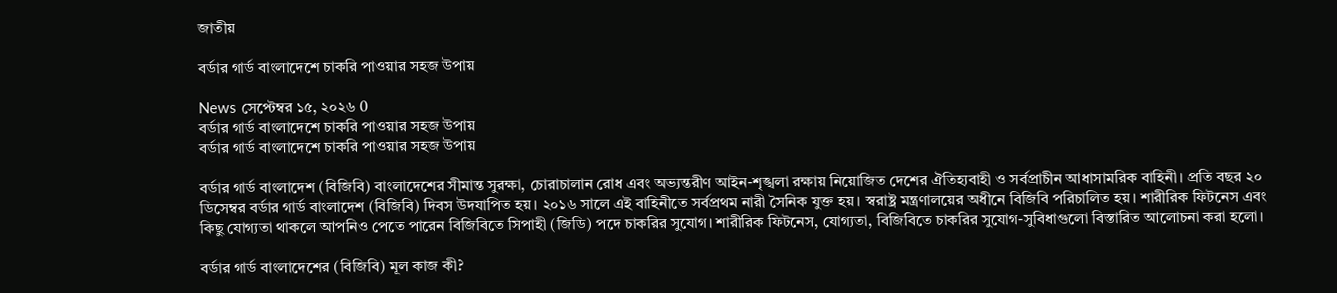জাতীয়

বর্ডার গার্ড বাংলাদেশে চাকরি পাওয়ার সহজ উপায়

News সেপ্টেম্বর ১৫, ২০২৬ 0
বর্ডার গার্ড বাংলাদেশে চাকরি পাওয়ার সহজ উপায়
বর্ডার গার্ড বাংলাদেশে চাকরি পাওয়ার সহজ উপায়

বর্ডার গার্ড বাংলাদেশ (বিজিবি) বাংলাদেশের সীমান্ত সুরক্ষা, চোরাচালান রোধ এবং অভ্যন্তরীণ আইন-শৃঙ্খলা রক্ষায় নিয়োজিত দেশের ঐতিহ্যবাহী ও সর্বপ্রাচীন আধাসামরিক বাহিনী। প্রতি বছর ২০ ডিসেম্বর বর্ডার গার্ড বাংলাদেশ (বিজিবি) দিবস উদযাপিত হয়। ২০১৬ সালে এই বাহিনীতে সর্বপ্রথম নারী সৈনিক যুক্ত হয়। স্বরাষ্ট্র মন্ত্রণালয়ের অধীনে বিজিবি পরিচালিত হয়। শারীরিক ফিটনেস এবং কিছু যোগ্যতা থাকলে আপনিও পেতে পারেন বিজিবিতে সিপাহী (জিডি) পদে চাকরির সুযোগ। শারীরিক ফিটনেস, যোগ্যতা, বিজিবিতে চাকরির সুযোগ-সুবিধাগুলো বিস্তারিত আলোচনা করা হলো।

বর্ডার গার্ড বাংলাদেশের (বিজিবি) মূল কাজ কী?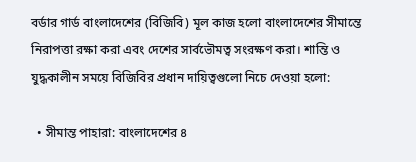বর্ডার গার্ড বাংলাদেশের (বিজিবি) মূল কাজ হলো বাংলাদেশের সীমান্তে নিরাপত্তা রক্ষা করা এবং দেশের সার্বভৌমত্ব সংরক্ষণ করা। শান্তি ও যুদ্ধকালীন সময়ে বিজিবির প্রধান দায়িত্বগুলো নিচে দেওয়া হলো:

  • সীমান্ত পাহারা: বাংলাদেশের ৪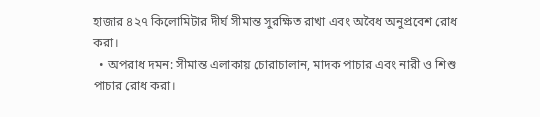হাজার ৪২৭ কিলোমিটার দীর্ঘ সীমান্ত সুরক্ষিত রাখা এবং অবৈধ অনুপ্রবেশ রোধ করা।
  • অপরাধ দমন: সীমান্ত এলাকায় চোরাচালান, মাদক পাচার এবং নারী ও শিশু পাচার রোধ করা।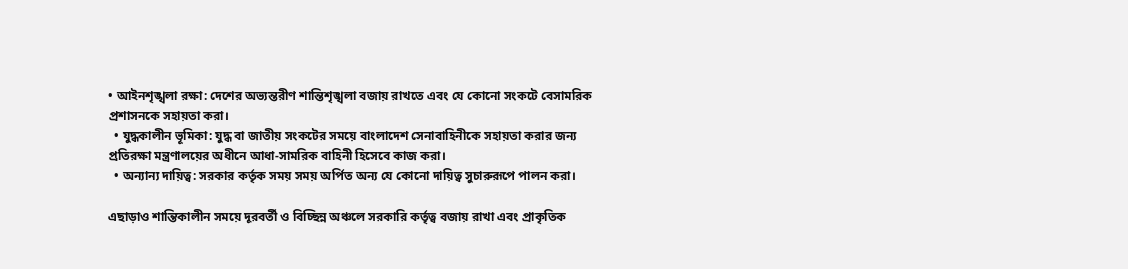• আইনশৃঙ্খলা রক্ষা: দেশের অভ্যন্তরীণ শান্তিশৃঙ্খলা বজায় রাখতে এবং যে কোনো সংকটে বেসামরিক প্রশাসনকে সহায়তা করা।
  • যুদ্ধকালীন ভূমিকা: যুদ্ধ বা জাতীয় সংকটের সময়ে বাংলাদেশ সেনাবাহিনীকে সহায়তা করার জন্য প্রতিরক্ষা মন্ত্রণালয়ের অধীনে আধা-সামরিক বাহিনী হিসেবে কাজ করা।
  • অন্যান্য দায়িত্ব: সরকার কর্তৃক সময় সময় অর্পিত অন্য যে কোনো দায়িত্ব সুচারুরূপে পালন করা।

এছাড়াও শান্তিকালীন সময়ে দূরবর্তী ও বিচ্ছিন্ন অঞ্চলে সরকারি কর্তৃত্ব বজায় রাখা এবং প্রাকৃতিক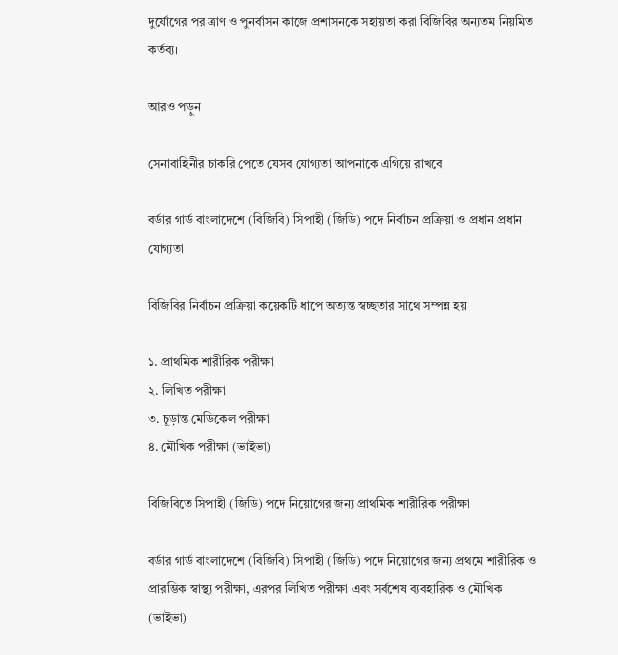দুর্যোগের পর ত্রাণ ও পুনর্বাসন কাজে প্রশাসনকে সহায়তা করা বিজিবির অন্যতম নিয়মিত কর্তব্য।

আরও পড়ুন

সেনাবাহিনীর চাকরি পেতে যেসব যোগ্যতা আপনাকে এগিয়ে রাখবে

বর্ডার গার্ড বাংলাদেশে (বিজিবি) সিপাহী (জিডি) পদে নির্বাচন প্রক্রিয়া ও প্রধান প্রধান যোগ্যতা

বিজিবির নির্বাচন প্রক্রিয়া কয়েকটি ধাপে অত্যন্ত স্বচ্ছতার সাথে সম্পন্ন হয়

১. প্রাথমিক শারীরিক পরীক্ষা
২. লিখিত পরীক্ষা
৩. চূড়ান্ত মেডিকেল পরীক্ষা
৪. মৌখিক পরীক্ষা (ভাইভা)

বিজিবিতে সিপাহী (জিডি) পদে নিয়োগের জন্য প্রাথমিক শারীরিক পরীক্ষা

বর্ডার গার্ড বাংলাদেশে (বিজিবি) সিপাহী (জিডি) পদে নিয়োগের জন্য প্রথমে শারীরিক ও প্রারম্ভিক স্বাস্থ্য পরীক্ষা, এরপর লিখিত পরীক্ষা এবং সর্বশেষ ব্যবহারিক ও মৌখিক (ভাইভা)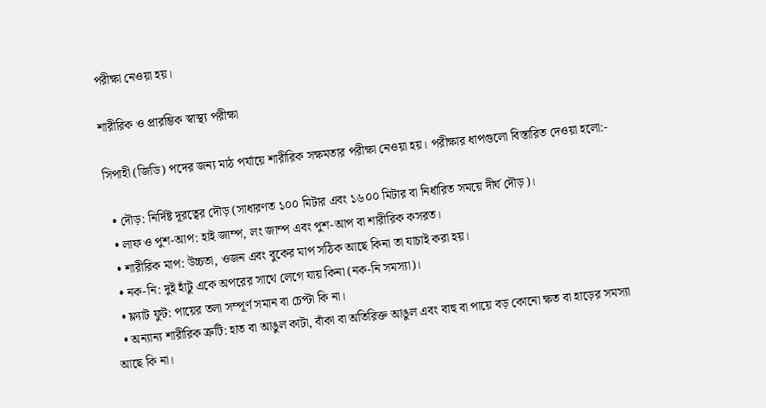পরীক্ষা নেওয়া হয়।

শারীরিক ও প্রারম্ভিক স্বাস্থ্য পরীক্ষা

সিপাহী (জিডি) পদের জন্য মাঠ পর্যায়ে শারীরিক সক্ষমতার পরীক্ষা নেওয়া হয়। পরীক্ষার ধাপগুলো বিস্তারিত দেওয়া হলো:-

  • দৌড়: নির্দিষ্ট দূরত্বের দৌড় (সাধারণত ১০০ মিটার এবং ১৬০০ মিটার বা নির্ধারিত সময়ে দীর্ঘ দৌড়)।
  • লাফ ও পুশ-আপ: হাই জাম্প, লং জাম্প এবং পুশ-আপ বা শারীরিক কসরত।
  • শারীরিক মাপ: উচ্চতা, ওজন এবং বুকের মাপ সঠিক আছে কিনা তা যাচাই করা হয়।
  • নক-নি: দুই হাঁটু একে অপরের সাথে লেগে যায় কিনা (নক-নি সমস্যা)।
  • ফ্ল্যাট ফুট: পায়ের তলা সম্পূর্ণ সমান বা চেপ্টা কি না।
  • অন্যান্য শারীরিক ত্রুটি: হাত বা আঙুল কাটা, বাঁকা বা অতিরিক্ত আঙুল এবং বাহু বা পায়ে বড় কোনো ক্ষত বা হাড়ের সমস্যা আছে কি না।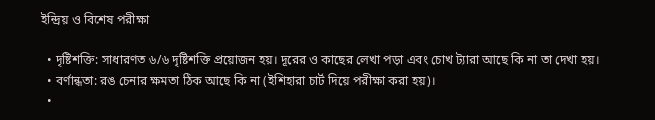ইন্দ্রিয় ও বিশেষ পরীক্ষা

  • দৃষ্টিশক্তি: সাধারণত ৬/৬ দৃষ্টিশক্তি প্রয়োজন হয়। দূরের ও কাছের লেখা পড়া এবং চোখ ট্যারা আছে কি না তা দেখা হয়।
  • বর্ণান্ধতা: রঙ চেনার ক্ষমতা ঠিক আছে কি না (ইশিহারা চার্ট দিয়ে পরীক্ষা করা হয়)।
  •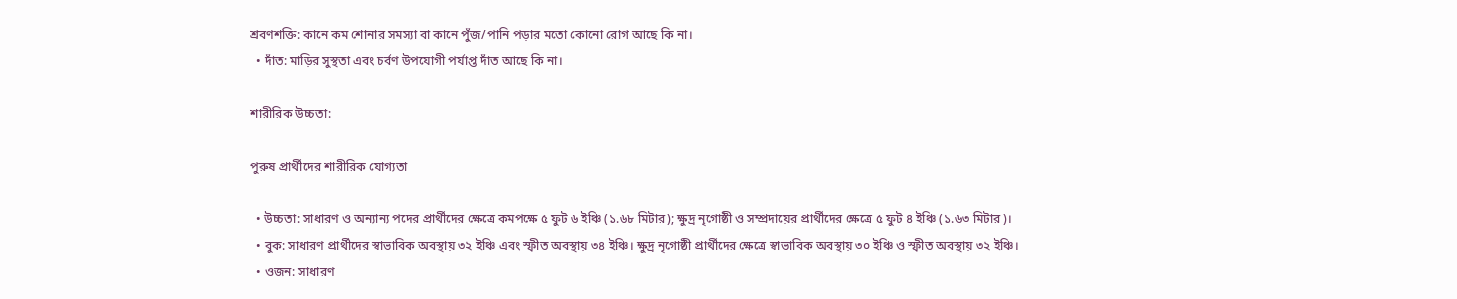শ্রবণশক্তি: কানে কম শোনার সমস্যা বা কানে পুঁজ/পানি পড়ার মতো কোনো রোগ আছে কি না।
  • দাঁত: মাড়ির সুস্থতা এবং চর্বণ উপযোগী পর্যাপ্ত দাঁত আছে কি না।

শারীরিক উচ্চতা:

পুরুষ প্রার্থীদের শারীরিক যোগ্যতা

  • উচ্চতা: সাধারণ ও অন্যান্য পদের প্রার্থীদের ক্ষেত্রে কমপক্ষে ৫ ফুট ৬ ইঞ্চি (১.৬৮ মিটার); ক্ষুদ্র নৃগোষ্ঠী ও সম্প্রদায়ের প্রার্থীদের ক্ষেত্রে ৫ ফুট ৪ ইঞ্চি (১.৬৩ মিটার)।
  • বুক: সাধারণ প্রার্থীদের স্বাভাবিক অবস্থায় ৩২ ইঞ্চি এবং স্ফীত অবস্থায় ৩৪ ইঞ্চি। ক্ষুদ্র নৃগোষ্ঠী প্রার্থীদের ক্ষেত্রে স্বাভাবিক অবস্থায় ৩০ ইঞ্চি ও স্ফীত অবস্থায় ৩২ ইঞ্চি।
  • ওজন: সাধারণ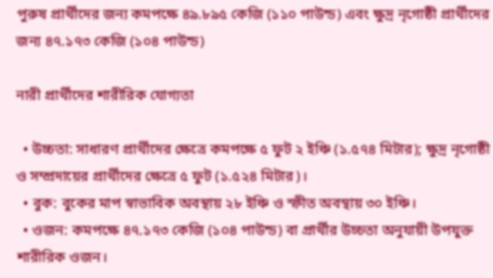পুরুষ প্রার্থীদের জন্য কমপক্ষে ৪৯.৮৯৫ কেজি (১১০ পাউন্ড) এবং ক্ষুদ্র নৃগোষ্ঠী প্রার্থীদের জন্য ৪৭.১৭৩ কেজি (১০৪ পাউন্ড)

নারী প্রার্থীদের শারীরিক যোগ্যতা

  • উচ্চতা: সাধারণ প্রার্থীদের ক্ষেত্রে কমপক্ষে ৫ ফুট ২ ইঞ্চি (১.৫৭৪ মিটার); ক্ষুদ্র নৃগোষ্ঠী ও সম্প্রদায়ের প্রার্থীদের ক্ষেত্রে ৫ ফুট (১.৫২৪ মিটার)।
  • বুক: বুকের মাপ স্বাভাবিক অবস্থায় ২৮ ইঞ্চি ও স্ফীত অবস্থায় ৩০ ইঞ্চি।
  • ওজন: কমপক্ষে ৪৭.১৭৩ কেজি (১০৪ পাউন্ড) বা প্রার্থীর উচ্চতা অনুযায়ী উপযুক্ত শারীরিক ওজন।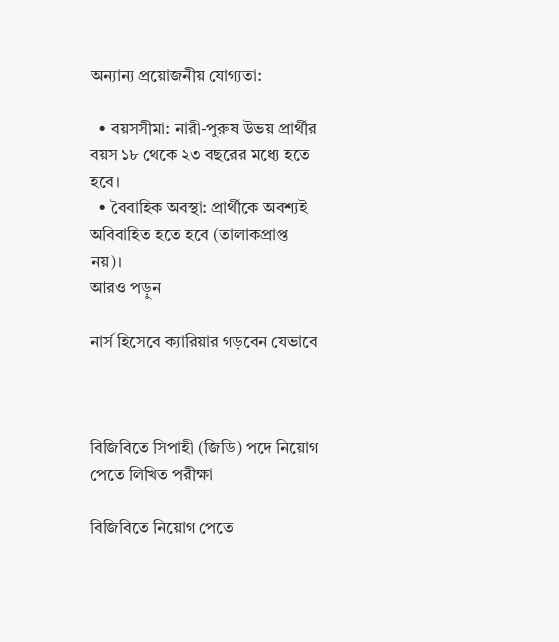অন্যান্য প্রয়োজনীয় যোগ্যতা:

  • বয়সসীমা: নারী-পুরুষ উভয় প্রার্থীর বয়স ১৮ থেকে ২৩ বছরের মধ্যে হতে হবে।
  • বৈবাহিক অবস্থা: প্রার্থীকে অবশ্যই অবিবাহিত হতে হবে (তালাকপ্রাপ্ত নয়)।
আরও পড়ুন

নার্স হিসেবে ক্যারিয়ার গড়বেন যেভাবে



বিজিবিতে সিপাহী (জিডি) পদে নিয়োগ পেতে লিখিত পরীক্ষা

বিজিবিতে নিয়োগ পেতে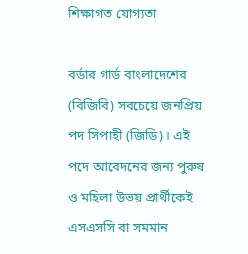শিক্ষাগত যোগ্যতা

বর্ডার গার্ড বাংলাদেশের (বিজিবি) সবচেয়ে জনপ্রিয় পদ সিপাহী (জিডি)। এই পদে আবেদনের জন্য পুরুষ ও মহিলা উভয় প্রার্থীকেই এসএসসি বা সমমান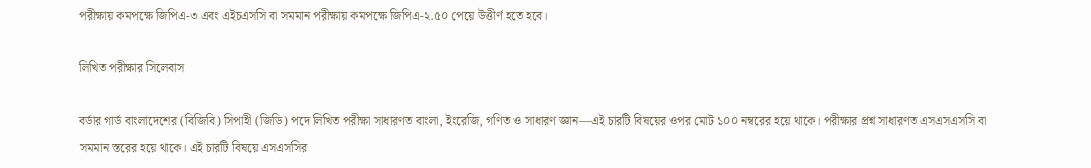পরীক্ষায় কমপক্ষে জিপিএ-৩ এবং এইচএসসি বা সমমান পরীক্ষায় কমপক্ষে জিপিএ-২.৫০ পেয়ে উত্তীর্ণ হতে হবে।

লিখিত পরীক্ষার সিলেবাস

বর্ডার গার্ড বাংলাদেশের (বিজিবি) সিপাহী (জিডি) পদে লিখিত পরীক্ষা সাধারণত বাংলা, ইংরেজি, গণিত ও সাধারণ জ্ঞান—এই চারটি বিষয়ের ওপর মোট ১০০ নম্বরের হয়ে থাকে। পরীক্ষার প্রশ্ন সাধারণত এসএসএসসি বা সমমান স্তরের হয়ে থাকে। এই চারটি বিষয়ে এসএসসির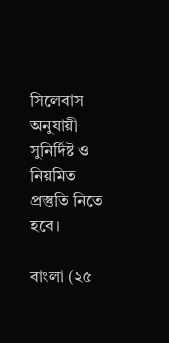সিলেবাস অনুযায়ী সুনির্দিষ্ট ও নিয়মিত প্রস্তুতি নিতে হবে।

বাংলা (২৫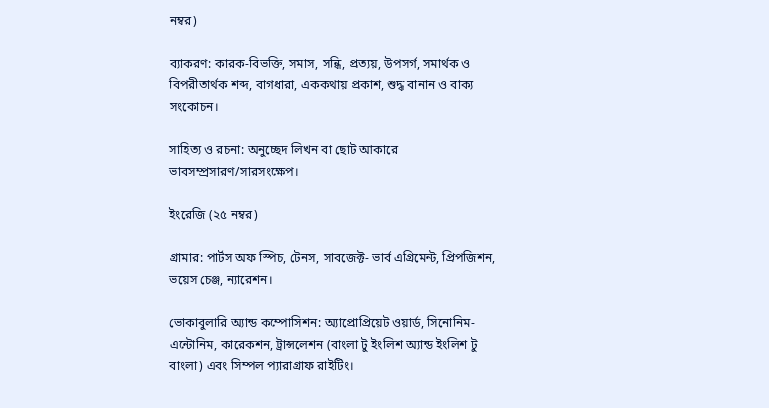নম্বর)

ব্যাকরণ: কারক-বিভক্তি, সমাস, সন্ধি, প্রত্যয়, উপসর্গ, সমার্থক ও বিপরীতার্থক শব্দ, বাগধারা, এককথায় প্রকাশ, শুদ্ধ বানান ও বাক্য সংকোচন।

সাহিত্য ও রচনা: অনুচ্ছেদ লিখন বা ছোট আকারে ভাবসম্প্রসারণ/সারসংক্ষেপ।

ইংরেজি (২৫ নম্বর)

গ্রামার: পার্টস অফ স্পিচ, টেনস, সাবজেক্ট- ভার্ব এগ্রিমেন্ট, প্রিপজিশন, ভয়েস চেঞ্জ, ন্যারেশন।

ভোকাবুলারি অ্যান্ড কম্পোসিশন: অ্যাপ্রোপ্রিয়েট ওয়ার্ড, সিনোনিম-এন্টোনিম, কারেকশন, ট্রান্সলেশন (বাংলা টু ইংলিশ অ্যান্ড ইংলিশ টু বাংলা) এবং সিম্পল প্যারাগ্রাফ রাইটিং।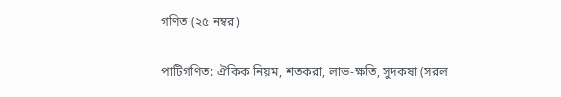গণিত (২৫ নম্বর)

পাটিগণিত: ঐকিক নিয়ম, শতকরা, লাভ-ক্ষতি, সুদকষা (সরল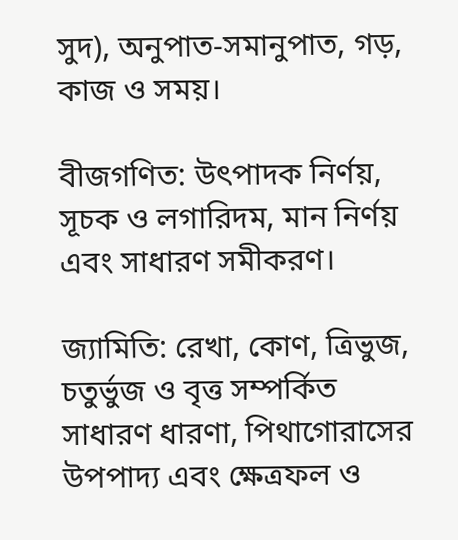সুদ), অনুপাত-সমানুপাত, গড়, কাজ ও সময়।

বীজগণিত: উৎপাদক নির্ণয়, সূচক ও লগারিদম, মান নির্ণয় এবং সাধারণ সমীকরণ।

জ্যামিতি: রেখা, কোণ, ত্রিভুজ, চতুর্ভুজ ও বৃত্ত সম্পর্কিত সাধারণ ধারণা, পিথাগোরাসের উপপাদ্য এবং ক্ষেত্রফল ও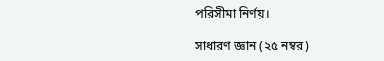পরিসীমা নির্ণয়।

সাধারণ জ্ঞান (২৫ নম্বর)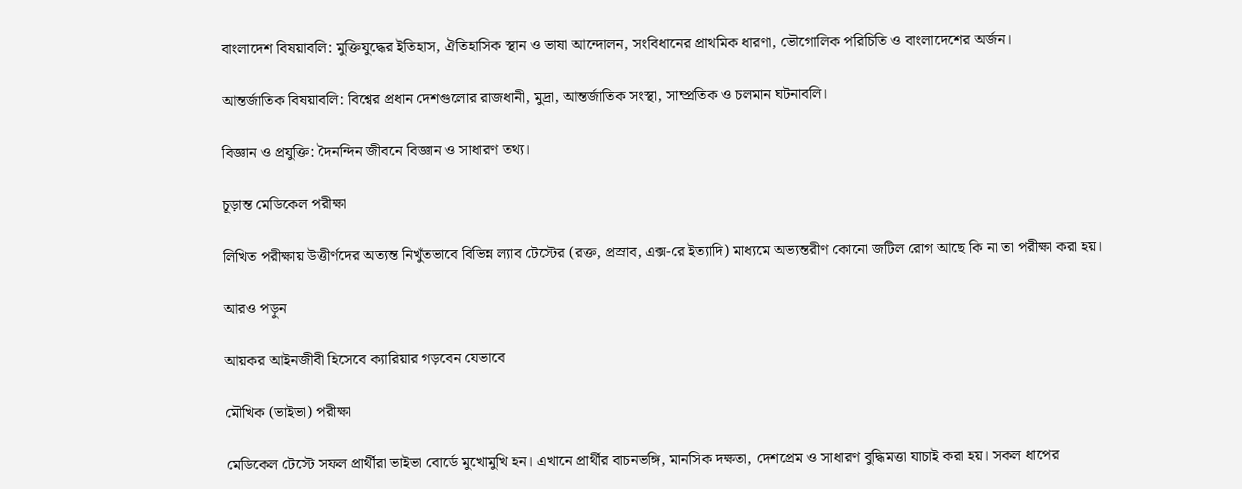বাংলাদেশ বিষয়াবলি: মুক্তিযুদ্ধের ইতিহাস, ঐতিহাসিক স্থান ও ভাষা আন্দোলন, সংবিধানের প্রাথমিক ধারণা, ভৌগোলিক পরিচিতি ও বাংলাদেশের অর্জন।

আন্তর্জাতিক বিষয়াবলি: বিশ্বের প্রধান দেশগুলোর রাজধানী, মুদ্রা, আন্তর্জাতিক সংস্থা, সাম্প্রতিক ও চলমান ঘটনাবলি।

বিজ্ঞান ও প্রযুক্তি: দৈনন্দিন জীবনে বিজ্ঞান ও সাধারণ তথ্য।

চূড়ান্ত মেডিকেল পরীক্ষা

লিখিত পরীক্ষায় উত্তীর্ণদের অত্যন্ত নিখুঁতভাবে বিভিন্ন ল্যাব টেস্টের (রক্ত, প্রস্রাব, এক্স-রে ইত্যাদি) মাধ্যমে অভ্যন্তরীণ কোনো জটিল রোগ আছে কি না তা পরীক্ষা করা হয়।

আরও পড়ুন

আয়কর আইনজীবী হিসেবে ক্যারিয়ার গড়বেন যেভাবে

মৌখিক (ভাইভা) পরীক্ষা

মেডিকেল টেস্টে সফল প্রার্থীরা ভাইভা বোর্ডে মুখোমুখি হন। এখানে প্রার্থীর বাচনভঙ্গি, মানসিক দক্ষতা, দেশপ্রেম ও সাধারণ বুদ্ধিমত্তা যাচাই করা হয়। সকল ধাপের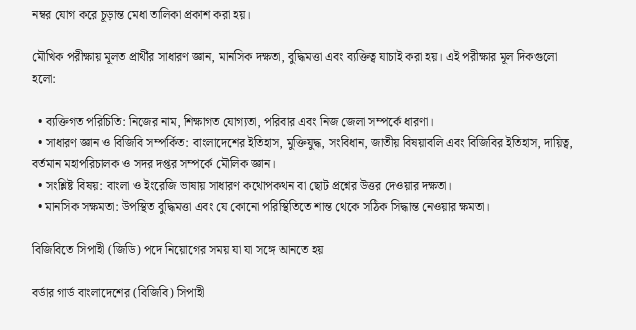নম্বর যোগ করে চূড়ান্ত মেধা তালিকা প্রকাশ করা হয়।

মৌখিক পরীক্ষায় মূলত প্রার্থীর সাধারণ জ্ঞান, মানসিক দক্ষতা, বুদ্ধিমত্তা এবং ব্যক্তিত্ব যাচাই করা হয়। এই পরীক্ষার মূল দিকগুলো হলো:

  • ব্যক্তিগত পরিচিতি: নিজের নাম, শিক্ষাগত যোগ্যতা, পরিবার এবং নিজ জেলা সম্পর্কে ধারণা।
  • সাধারণ জ্ঞান ও বিজিবি সম্পর্কিত: বাংলাদেশের ইতিহাস, মুক্তিযুদ্ধ, সংবিধান, জাতীয় বিষয়াবলি এবং বিজিবির ইতিহাস, দায়িত্ব, বর্তমান মহাপরিচালক ও সদর দপ্তর সম্পর্কে মৌলিক জ্ঞান।
  • সংশ্লিষ্ট বিষয়: বাংলা ও ইংরেজি ভাষায় সাধারণ কথোপকথন বা ছোট প্রশ্নের উত্তর দেওয়ার দক্ষতা।
  • মানসিক সক্ষমতা: উপস্থিত বুদ্ধিমত্তা এবং যে কোনো পরিস্থিতিতে শান্ত থেকে সঠিক সিদ্ধান্ত নেওয়ার ক্ষমতা।

বিজিবিতে সিপাহী (জিডি) পদে নিয়োগের সময় যা যা সঙ্গে আনতে হয়

বর্ডার গার্ড বাংলাদেশের (বিজিবি) সিপাহী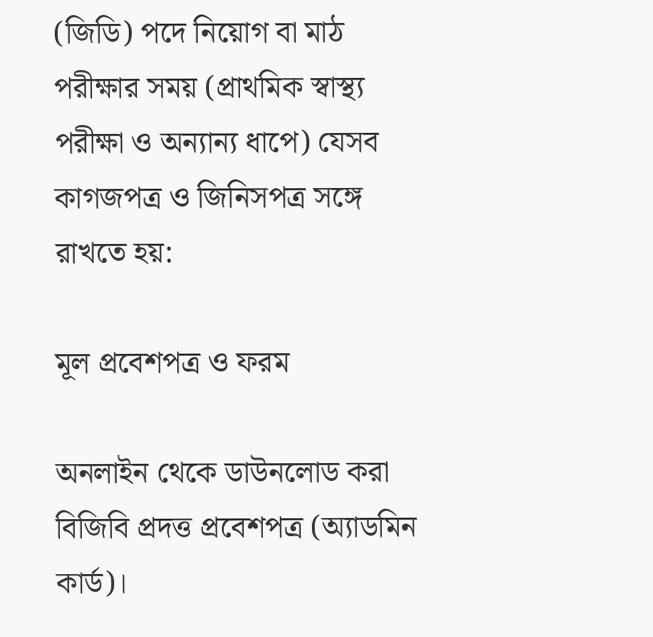(জিডি) পদে নিয়োগ বা মাঠ পরীক্ষার সময় (প্রাথমিক স্বাস্থ্য পরীক্ষা ও অন্যান্য ধাপে) যেসব কাগজপত্র ও জিনিসপত্র সঙ্গে রাখতে হয়:

মূল প্রবেশপত্র ও ফরম

অনলাইন থেকে ডাউনলোড করা বিজিবি প্রদত্ত প্রবেশপত্র (অ্যাডমিন কার্ড)।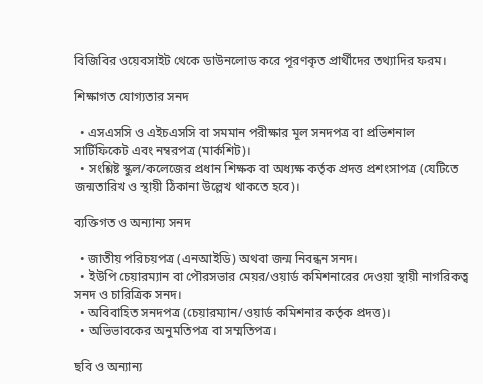বিজিবির ওয়েবসাইট থেকে ডাউনলোড করে পূরণকৃত প্রার্থীদের তথ্যাদির ফরম।

শিক্ষাগত যোগ্যতার সনদ

  • এসএসসি ও এইচএসসি বা সমমান পরীক্ষার মূল সনদপত্র বা প্রভিশনাল সার্টিফিকেট এবং নম্বরপত্র (মার্কশিট)।
  • সংশ্লিষ্ট স্কুল/কলেজের প্রধান শিক্ষক বা অধ্যক্ষ কর্তৃক প্রদত্ত প্রশংসাপত্র (যেটিতে জন্মতারিখ ও স্থায়ী ঠিকানা উল্লেখ থাকতে হবে)।

ব্যক্তিগত ও অন্যান্য সনদ

  • জাতীয় পরিচয়পত্র (এনআইডি) অথবা জন্ম নিবন্ধন সনদ।
  • ইউপি চেয়ারম্যান বা পৌরসভার মেয়র/ওয়ার্ড কমিশনারের দেওয়া স্থায়ী নাগরিকত্ব সনদ ও চারিত্রিক সনদ।
  • অবিবাহিত সনদপত্র (চেয়ারম্যান/ওয়ার্ড কমিশনার কর্তৃক প্রদত্ত)।
  • অভিভাবকের অনুমতিপত্র বা সম্মতিপত্র।

ছবি ও অন্যান্য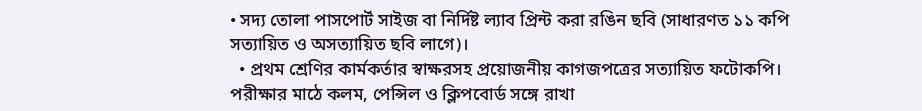• সদ্য তোলা পাসপোর্ট সাইজ বা নির্দিষ্ট ল্যাব প্রিন্ট করা রঙিন ছবি (সাধারণত ১১ কপি সত্যায়িত ও অসত্যায়িত ছবি লাগে)।
  • প্রথম শ্রেণির কার্মকর্তার স্বাক্ষরসহ প্রয়োজনীয় কাগজপত্রের সত্যায়িত ফটোকপি। পরীক্ষার মাঠে কলম, পেন্সিল ও ক্লিপবোর্ড সঙ্গে রাখা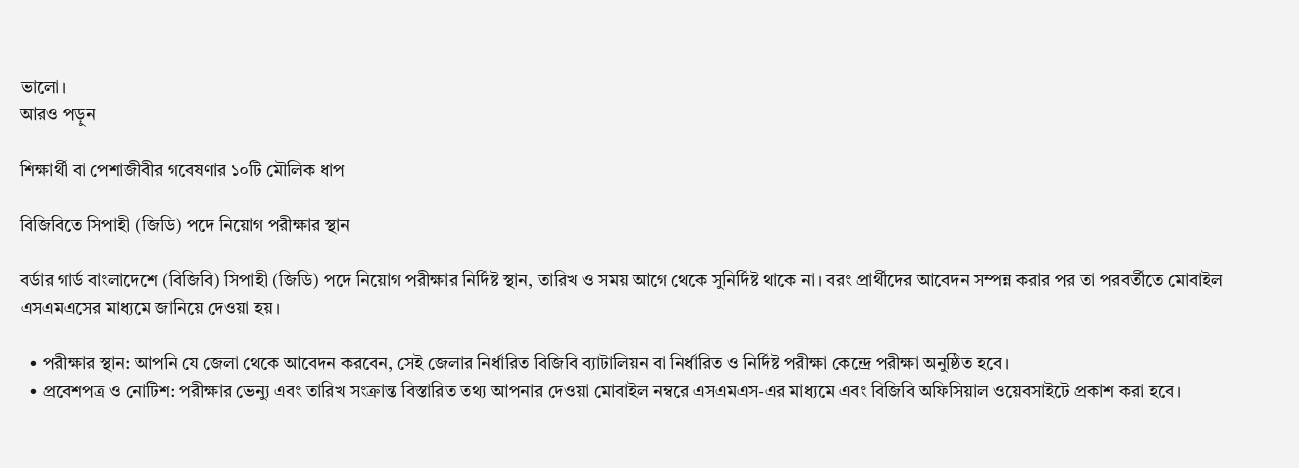ভালো।
আরও পড়ুন

শিক্ষার্থী বা পেশাজীবীর গবেষণার ১০টি মৌলিক ধাপ

বিজিবিতে সিপাহী (জিডি) পদে নিয়োগ পরীক্ষার স্থান

বর্ডার গার্ড বাংলাদেশে (বিজিবি) সিপাহী (জিডি) পদে নিয়োগ পরীক্ষার নির্দিষ্ট স্থান, তারিখ ও সময় আগে থেকে সুনির্দিষ্ট থাকে না। বরং প্রার্থীদের আবেদন সম্পন্ন করার পর তা পরবর্তীতে মোবাইল এসএমএসের মাধ্যমে জানিয়ে দেওয়া হয়।

  • পরীক্ষার স্থান: আপনি যে জেলা থেকে আবেদন করবেন, সেই জেলার নির্ধারিত বিজিবি ব্যাটালিয়ন বা নির্ধারিত ও নির্দিষ্ট পরীক্ষা কেন্দ্রে পরীক্ষা অনুষ্ঠিত হবে।
  • প্রবেশপত্র ও নোটিশ: পরীক্ষার ভেন্যু এবং তারিখ সংক্রান্ত বিস্তারিত তথ্য আপনার দেওয়া মোবাইল নম্বরে এসএমএস-এর মাধ্যমে এবং বিজিবি অফিসিয়াল ওয়েবসাইটে প্রকাশ করা হবে।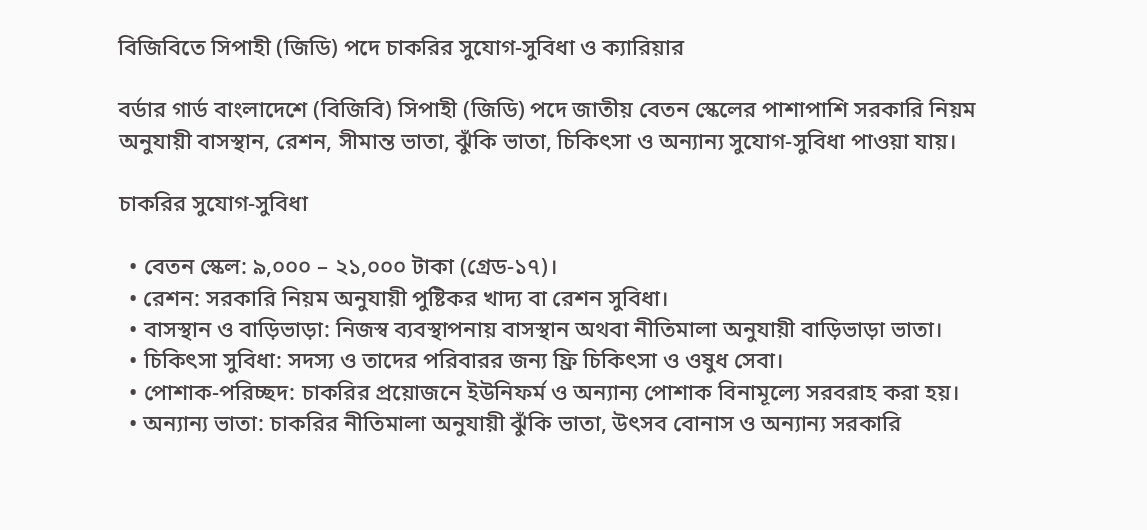বিজিবিতে সিপাহী (জিডি) পদে চাকরির সুযোগ-সুবিধা ও ক্যারিয়ার

বর্ডার গার্ড বাংলাদেশে (বিজিবি) সিপাহী (জিডি) পদে জাতীয় বেতন স্কেলের পাশাপাশি সরকারি নিয়ম অনুযায়ী বাসস্থান, রেশন, সীমান্ত ভাতা, ঝুঁকি ভাতা, চিকিৎসা ও অন্যান্য সুযোগ-সুবিধা পাওয়া যায়।

চাকরির সুযোগ-সুবিধা

  • বেতন স্কেল: ৯,০০০ – ২১,০০০ টাকা (গ্রেড-১৭)।
  • রেশন: সরকারি নিয়ম অনুযায়ী পুষ্টিকর খাদ্য বা রেশন সুবিধা।
  • বাসস্থান ও বাড়িভাড়া: নিজস্ব ব্যবস্থাপনায় বাসস্থান অথবা নীতিমালা অনুযায়ী বাড়িভাড়া ভাতা।
  • চিকিৎসা সুবিধা: সদস্য ও তাদের পরিবারর জন্য ফ্রি চিকিৎসা ও ওষুধ সেবা।
  • পোশাক-পরিচ্ছদ: চাকরির প্রয়োজনে ইউনিফর্ম ও অন্যান্য পোশাক বিনামূল্যে সরবরাহ করা হয়।
  • অন্যান্য ভাতা: চাকরির নীতিমালা অনুযায়ী ঝুঁকি ভাতা, উৎসব বোনাস ও অন্যান্য সরকারি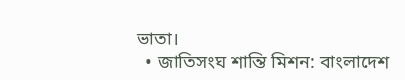ভাতা।
  • জাতিসংঘ শান্তি মিশন: বাংলাদেশ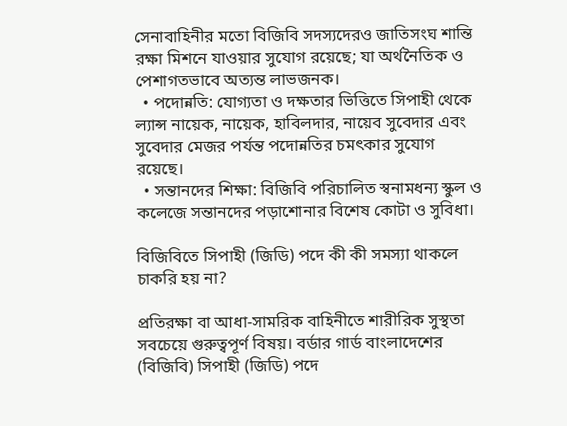সেনাবাহিনীর মতো বিজিবি সদস্যদেরও জাতিসংঘ শান্তি রক্ষা মিশনে যাওয়ার সুযোগ রয়েছে; যা অর্থনৈতিক ও পেশাগতভাবে অত্যন্ত লাভজনক।
  • পদোন্নতি: যোগ্যতা ও দক্ষতার ভিত্তিতে সিপাহী থেকে ল্যান্স নায়েক, নায়েক, হাবিলদার, নায়েব সুবেদার এবং সুবেদার মেজর পর্যন্ত পদোন্নতির চমৎকার সুযোগ রয়েছে।
  • সন্তানদের শিক্ষা: বিজিবি পরিচালিত স্বনামধন্য স্কুল ও কলেজে সন্তানদের পড়াশোনার বিশেষ কোটা ও সুবিধা।

বিজিবিতে সিপাহী (জিডি) পদে কী কী সমস্যা থাকলে চাকরি হয় না?

প্রতিরক্ষা বা আধা-সামরিক বাহিনীতে শারীরিক সুস্থতা সবচেয়ে গুরুত্বপূর্ণ বিষয়। বর্ডার গার্ড বাংলাদেশের (বিজিবি) সিপাহী (জিডি) পদে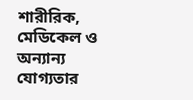শারীরিক, মেডিকেল ও অন্যান্য যোগ্যতার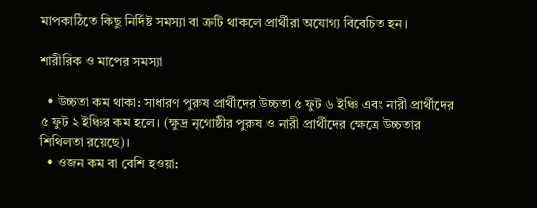মাপকাঠিতে কিছু নির্দিষ্ট সমস্যা বা ত্রুটি থাকলে প্রার্থীরা অযোগ্য বিবেচিত হন।

শারীরিক ও মাপের সমস্যা

  • উচ্চতা কম থাকা: সাধারণ পুরুষ প্রার্থীদের উচ্চতা ৫ ফুট ৬ ইঞ্চি এবং নারী প্রার্থীদের ৫ ফুট ২ ইঞ্চির কম হলে। (ক্ষুদ্র নৃগোষ্ঠীর পুরুষ ও নারী প্রার্থীদের ক্ষেত্রে উচ্চতার শিথিলতা রয়েছে)।
  • ওজন কম বা বেশি হওয়া: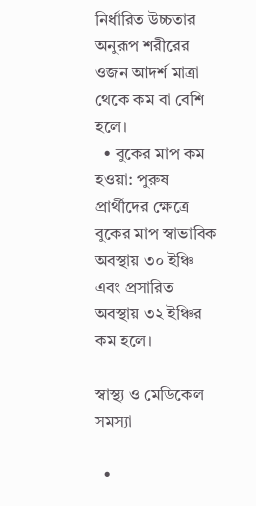নির্ধারিত উচ্চতার অনুরূপ শরীরের ওজন আদর্শ মাত্রা থেকে কম বা বেশি হলে।
  • বুকের মাপ কম হওয়া: পুরুষ প্রার্থীদের ক্ষেত্রে বুকের মাপ স্বাভাবিক অবস্থায় ৩০ ইঞ্চি এবং প্রসারিত অবস্থায় ৩২ ইঞ্চির কম হলে।

স্বাস্থ্য ও মেডিকেল সমস্যা

  •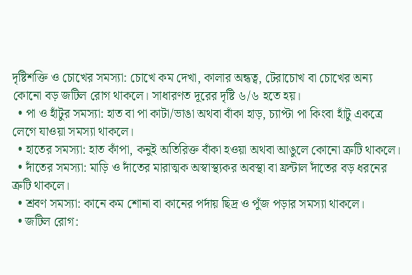দৃষ্টিশক্তি ও চোখের সমস্যা: চোখে কম দেখা, কালার অন্ধত্ব, টেরাচোখ বা চোখের অন্য কোনো বড় জটিল রোগ থাকলে। সাধারণত দূরের দৃষ্টি ৬/৬ হতে হয়।
  • পা ও হাঁটুর সমস্যা: হাত বা পা কাটা/ভাঙা অথবা বাঁকা হাড়, চ্যাপ্টা পা কিংবা হাঁটু একত্রে লেগে যাওয়া সমস্যা থাকলে।
  • হাতের সমস্যা: হাত কাঁপা, কনুই অতিরিক্ত বাঁকা হওয়া অথবা আঙুলে কোনো ত্রুটি থাকলে।
  • দাঁতের সমস্যা: মাড়ি ও দাঁতের মারাত্মক অস্বাস্থ্যকর অবস্থা বা ফ্রন্টাল দাঁতের বড় ধরনের ত্রুটি থাকলে।
  • শ্রবণ সমস্যা: কানে কম শোনা বা কানের পর্দায় ছিদ্র ও পুঁজ পড়ার সমস্যা থাকলে।
  • জটিল রোগ: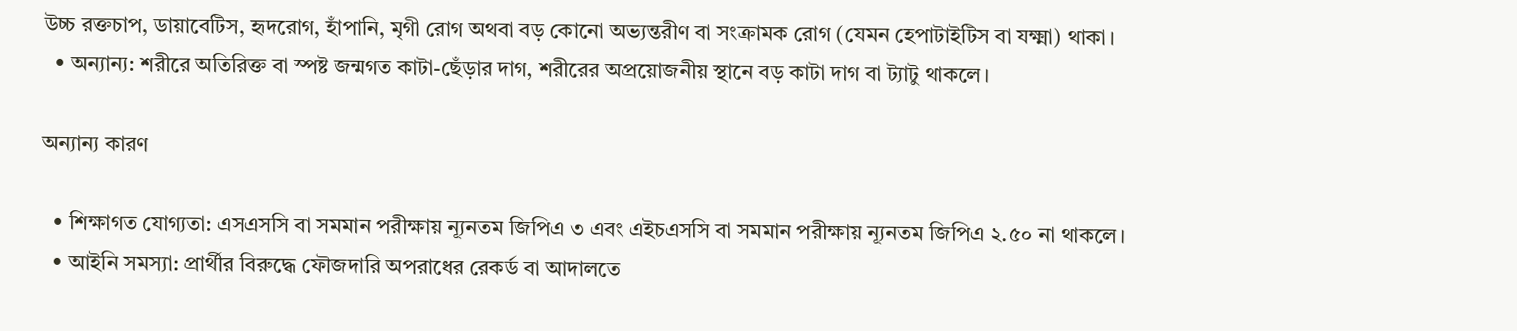উচ্চ রক্তচাপ, ডায়াবেটিস, হৃদরোগ, হাঁপানি, মৃগী রোগ অথবা বড় কোনো অভ্যন্তরীণ বা সংক্রামক রোগ (যেমন হেপাটাইটিস বা যক্ষ্মা) থাকা।
  • অন্যান্য: শরীরে অতিরিক্ত বা স্পষ্ট জন্মগত কাটা-ছেঁড়ার দাগ, শরীরের অপ্রয়োজনীয় স্থানে বড় কাটা দাগ বা ট্যাটু থাকলে।

অন্যান্য কারণ

  • শিক্ষাগত যোগ্যতা: এসএসসি বা সমমান পরীক্ষায় ন্যূনতম জিপিএ ৩ এবং এইচএসসি বা সমমান পরীক্ষায় ন্যূনতম জিপিএ ২.৫০ না থাকলে।
  • আইনি সমস্যা: প্রার্থীর বিরুদ্ধে ফৌজদারি অপরাধের রেকর্ড বা আদালতে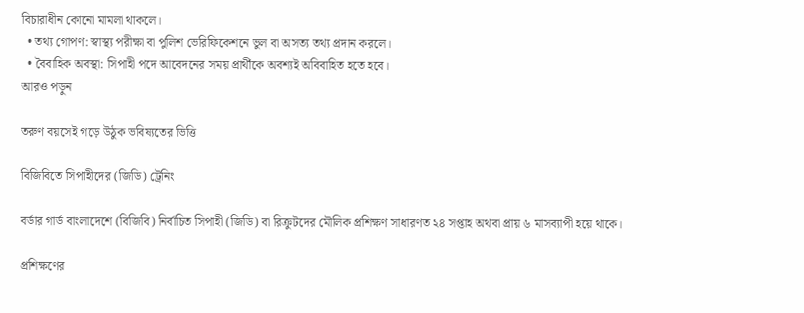বিচারাধীন কোনো মামলা থাকলে।
  • তথ্য গোপণ: স্বাস্থ্য পরীক্ষা বা পুলিশ ভেরিফিকেশনে ভুল বা অসত্য তথ্য প্রদান করলে।
  • বৈবাহিক অবস্থা: সিপাহী পদে আবেদনের সময় প্রার্থীকে অবশ্যই অবিবাহিত হতে হবে।
আরও পড়ুন

তরুণ বয়সেই গড়ে উঠুক ভবিষ্যতের ভিত্তি

বিজিবিতে সিপাহীদের (জিডি) ট্রেনিং

বর্ডার গার্ড বাংলাদেশে (বিজিবি) নির্বাচিত সিপাহী (জিডি) বা রিক্রুটদের মৌলিক প্রশিক্ষণ সাধারণত ২৪ সপ্তাহ অথবা প্রায় ৬ মাসব্যাপী হয়ে থাকে।

প্রশিক্ষণের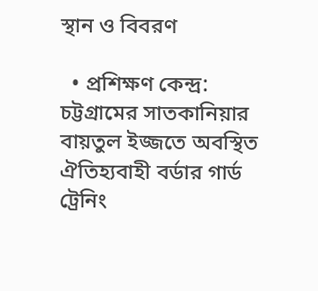স্থান ও বিবরণ

  • প্রশিক্ষণ কেন্দ্র: চট্টগ্রামের সাতকানিয়ার বায়তুল ইজ্জতে অবস্থিত ঐতিহ্যবাহী বর্ডার গার্ড ট্রেনিং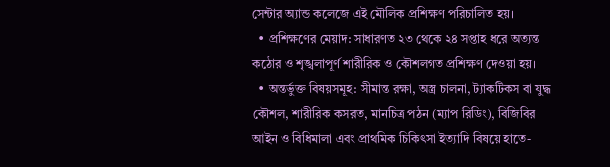সেন্টার অ্যান্ড কলেজে এই মৌলিক প্রশিক্ষণ পরিচালিত হয়।
  • প্রশিক্ষণের মেয়াদ: সাধারণত ২৩ থেকে ২৪ সপ্তাহ ধরে অত্যন্ত কঠোর ও শৃঙ্খলাপূর্ণ শারীরিক ও কৌশলগত প্রশিক্ষণ দেওয়া হয়।
  • অন্তর্ভুক্ত বিষয়সমূহ: সীমান্ত রক্ষা, অস্ত্র চালনা, ট্যাকটিকস বা যুদ্ধ কৌশল, শারীরিক কসরত, মানচিত্র পঠন (ম্যাপ রিডিং), বিজিবির আইন ও বিধিমালা এবং প্রাথমিক চিকিৎসা ইত্যাদি বিষয়ে হাতে-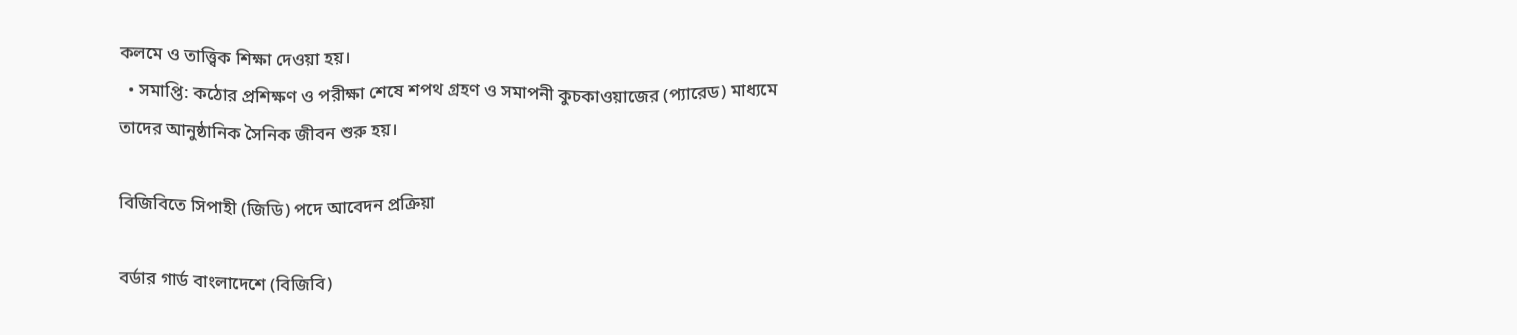কলমে ও তাত্ত্বিক শিক্ষা দেওয়া হয়।
  • সমাপ্তি: কঠোর প্রশিক্ষণ ও পরীক্ষা শেষে শপথ গ্রহণ ও সমাপনী কুচকাওয়াজের (প্যারেড) মাধ্যমে তাদের আনুষ্ঠানিক সৈনিক জীবন শুরু হয়।

বিজিবিতে সিপাহী (জিডি) পদে আবেদন প্রক্রিয়া

বর্ডার গার্ড বাংলাদেশে (বিজিবি)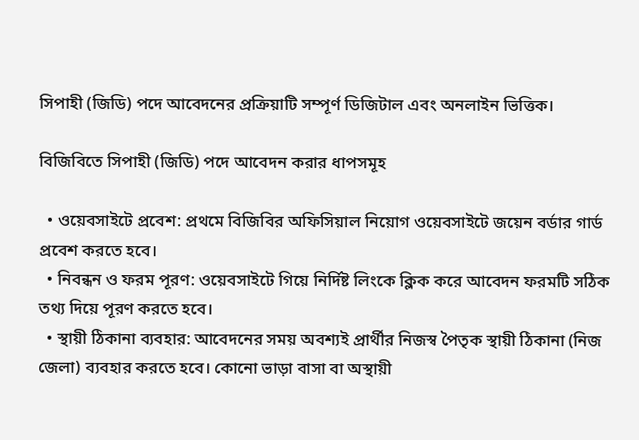সিপাহী (জিডি) পদে আবেদনের প্রক্রিয়াটি সম্পূর্ণ ডিজিটাল এবং অনলাইন ভিত্তিক।

বিজিবিতে সিপাহী (জিডি) পদে আবেদন করার ধাপসমূহ

  • ওয়েবসাইটে প্রবেশ: প্রথমে বিজিবির অফিসিয়াল নিয়োগ ওয়েবসাইটে জয়েন বর্ডার গার্ড প্রবেশ করতে হবে।
  • নিবন্ধন ও ফরম পূরণ: ওয়েবসাইটে গিয়ে নির্দিষ্ট লিংকে ক্লিক করে আবেদন ফরমটি সঠিক তথ্য দিয়ে পূরণ করতে হবে।
  • স্থায়ী ঠিকানা ব্যবহার: আবেদনের সময় অবশ্যই প্রার্থীর নিজস্ব পৈতৃক স্থায়ী ঠিকানা (নিজ জেলা) ব্যবহার করতে হবে। কোনো ভাড়া বাসা বা অস্থায়ী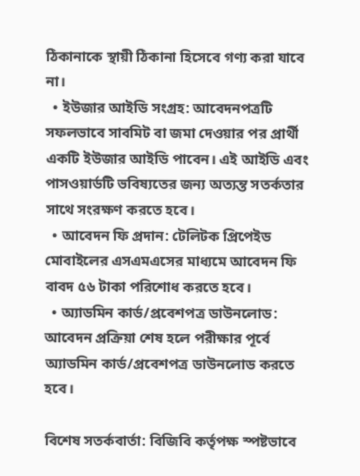ঠিকানাকে স্থায়ী ঠিকানা হিসেবে গণ্য করা যাবে না।
  • ইউজার আইডি সংগ্রহ: আবেদনপত্রটি সফলভাবে সাবমিট বা জমা দেওয়ার পর প্রার্থী একটি ইউজার আইডি পাবেন। এই আইডি এবং পাসওয়ার্ডটি ভবিষ্যতের জন্য অত্যন্ত সতর্কতার সাথে সংরক্ষণ করতে হবে।
  • আবেদন ফি প্রদান: টেলিটক প্রিপেইড মোবাইলের এসএমএসের মাধ্যমে আবেদন ফি বাবদ ৫৬ টাকা পরিশোধ করতে হবে।
  • অ্যাডমিন কার্ড/প্রবেশপত্র ডাউনলোড: আবেদন প্রক্রিয়া শেষ হলে পরীক্ষার পূর্বে অ্যাডমিন কার্ড/প্রবেশপত্র ডাউনলোড করতে হবে।

বিশেষ সতর্কবার্তা: বিজিবি কর্তৃপক্ষ স্পষ্টভাবে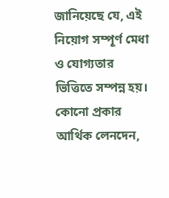জানিয়েছে যে, এই নিয়োগ সম্পূর্ণ মেধা ও যোগ্যতার ভিত্তিতে সম্পন্ন হয়। কোনো প্রকার আর্থিক লেনদেন,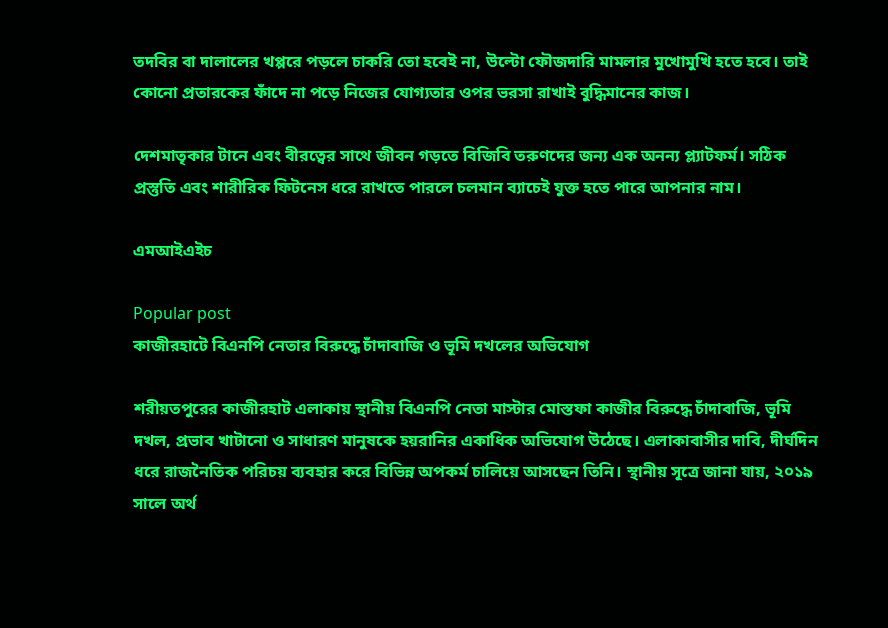তদবির বা দালালের খপ্পরে পড়লে চাকরি তো হবেই না, উল্টো ফৌজদারি মামলার মুখোমুখি হতে হবে। তাই কোনো প্রতারকের ফাঁদে না পড়ে নিজের যোগ্যতার ওপর ভরসা রাখাই বুদ্ধিমানের কাজ।

দেশমাতৃকার টানে এবং বীরত্বের সাথে জীবন গড়তে বিজিবি তরুণদের জন্য এক অনন্য প্ল্যাটফর্ম। সঠিক প্রস্তুতি এবং শারীরিক ফিটনেস ধরে রাখতে পারলে চলমান ব্যাচেই যুক্ত হতে পারে আপনার নাম।

এমআইএইচ

Popular post
কাজীরহাটে বিএনপি নেতার বিরুদ্ধে চাঁদাবাজি ও ভূমি দখলের অভিযোগ

শরীয়তপুরের কাজীরহাট এলাকায় স্থানীয় বিএনপি নেতা মাস্টার মোস্তফা কাজীর বিরুদ্ধে চাঁদাবাজি, ভূমি দখল, প্রভাব খাটানো ও সাধারণ মানুষকে হয়রানির একাধিক অভিযোগ উঠেছে। এলাকাবাসীর দাবি, দীর্ঘদিন ধরে রাজনৈতিক পরিচয় ব্যবহার করে বিভিন্ন অপকর্ম চালিয়ে আসছেন তিনি। স্থানীয় সূত্রে জানা যায়, ২০১৯ সালে অর্থ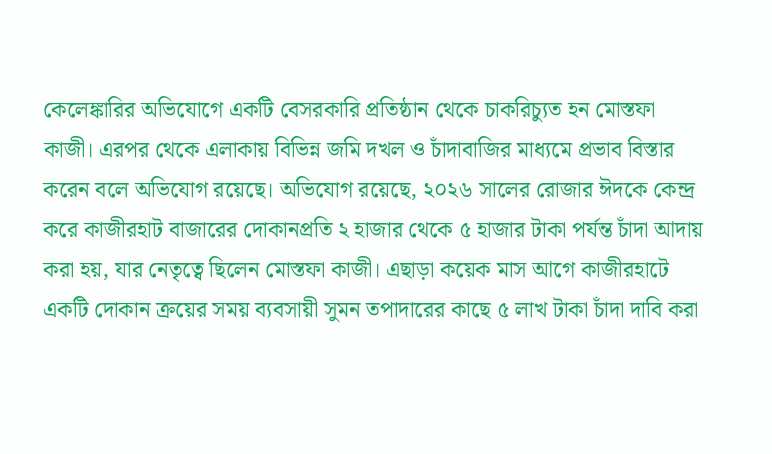কেলেঙ্কারির অভিযোগে একটি বেসরকারি প্রতিষ্ঠান থেকে চাকরিচ্যুত হন মোস্তফা কাজী। এরপর থেকে এলাকায় বিভিন্ন জমি দখল ও চাঁদাবাজির মাধ্যমে প্রভাব বিস্তার করেন বলে অভিযোগ রয়েছে। অভিযোগ রয়েছে, ২০২৬ সালের রোজার ঈদকে কেন্দ্র করে কাজীরহাট বাজারের দোকানপ্রতি ২ হাজার থেকে ৫ হাজার টাকা পর্যন্ত চাঁদা আদায় করা হয়, যার নেতৃত্বে ছিলেন মোস্তফা কাজী। এছাড়া কয়েক মাস আগে কাজীরহাটে একটি দোকান ক্রয়ের সময় ব্যবসায়ী সুমন তপাদারের কাছে ৫ লাখ টাকা চাঁদা দাবি করা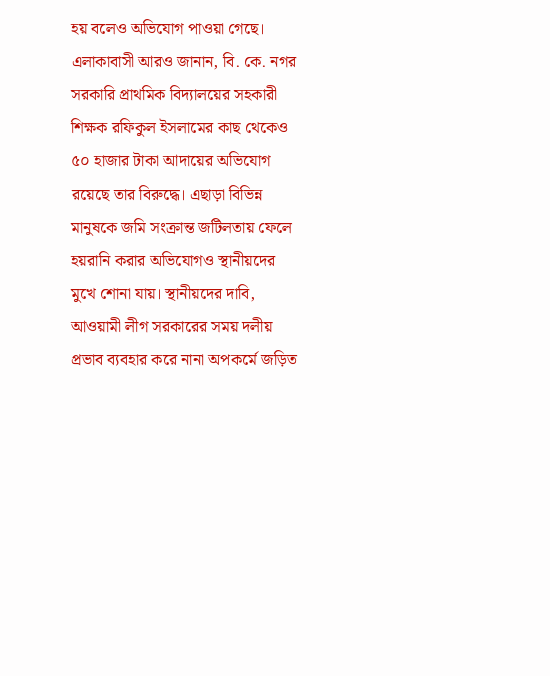হয় বলেও অভিযোগ পাওয়া গেছে। এলাকাবাসী আরও জানান, বি. কে. নগর সরকারি প্রাথমিক বিদ্যালয়ের সহকারী শিক্ষক রফিকুল ইসলামের কাছ থেকেও ৫০ হাজার টাকা আদায়ের অভিযোগ রয়েছে তার বিরুদ্ধে। এছাড়া বিভিন্ন মানুষকে জমি সংক্রান্ত জটিলতায় ফেলে হয়রানি করার অভিযোগও স্থানীয়দের মুখে শোনা যায়। স্থানীয়দের দাবি, আওয়ামী লীগ সরকারের সময় দলীয় প্রভাব ব্যবহার করে নানা অপকর্মে জড়িত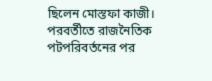ছিলেন মোস্তফা কাজী। পরবর্তীতে রাজনৈতিক পটপরিবর্তনের পর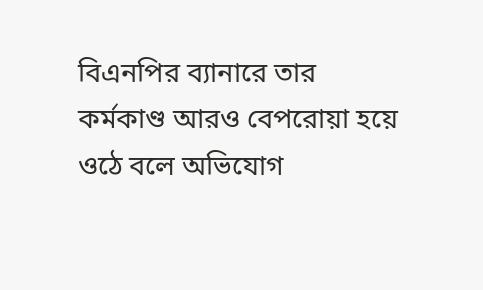বিএনপির ব্যানারে তার কর্মকাণ্ড আরও বেপরোয়া হয়ে ওঠে বলে অভিযোগ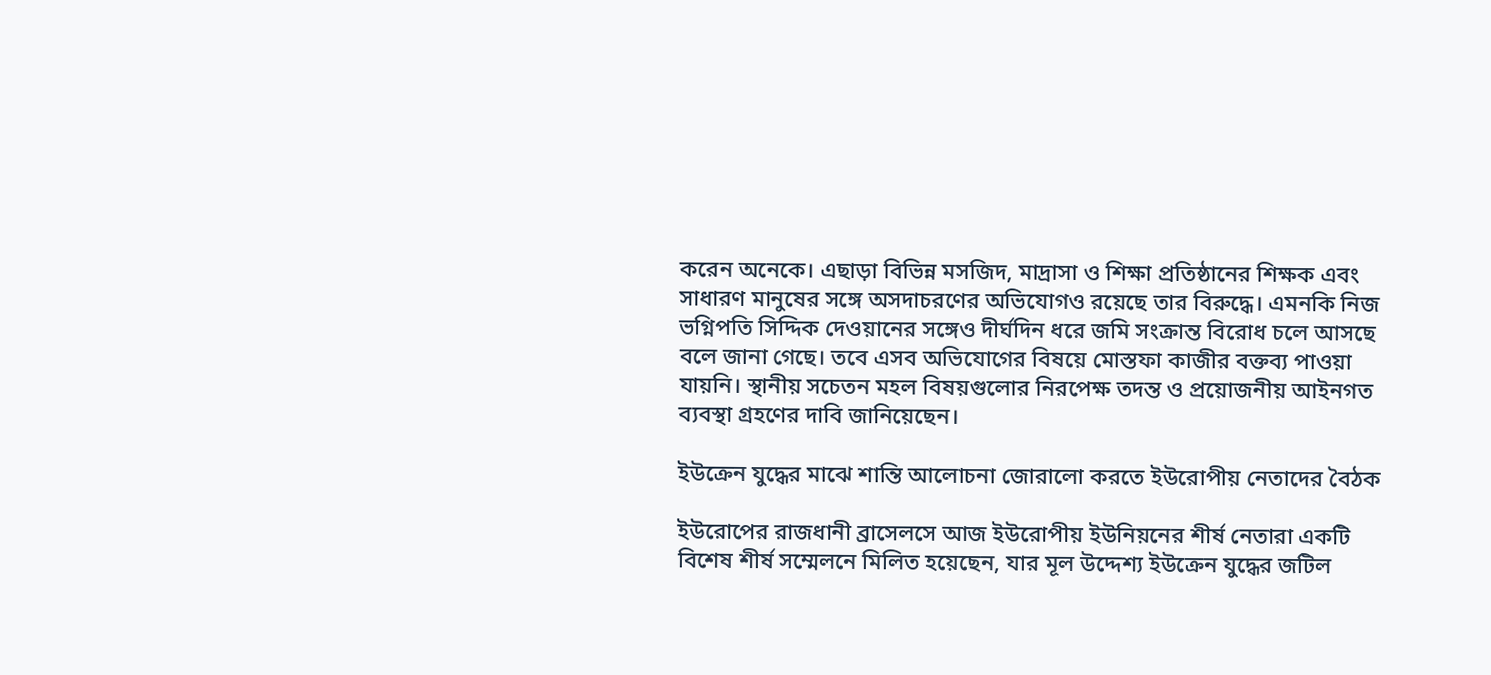করেন অনেকে। এছাড়া বিভিন্ন মসজিদ, মাদ্রাসা ও শিক্ষা প্রতিষ্ঠানের শিক্ষক এবং সাধারণ মানুষের সঙ্গে অসদাচরণের অভিযোগও রয়েছে তার বিরুদ্ধে। এমনকি নিজ ভগ্নিপতি সিদ্দিক দেওয়ানের সঙ্গেও দীর্ঘদিন ধরে জমি সংক্রান্ত বিরোধ চলে আসছে বলে জানা গেছে। তবে এসব অভিযোগের বিষয়ে মোস্তফা কাজীর বক্তব্য পাওয়া যায়নি। স্থানীয় সচেতন মহল বিষয়গুলোর নিরপেক্ষ তদন্ত ও প্রয়োজনীয় আইনগত ব্যবস্থা গ্রহণের দাবি জানিয়েছেন।

ইউক্রেন যুদ্ধের মাঝে শান্তি আলোচনা জোরালো করতে ইউরোপীয় নেতাদের বৈঠক

ইউরোপের রাজধানী ব্রাসেলসে আজ ইউরোপীয় ইউনিয়নের শীর্ষ নেতারা একটি বিশেষ শীর্ষ সম্মেলনে মিলিত হয়েছেন, যার মূল উদ্দেশ্য ইউক্রেন যুদ্ধের জটিল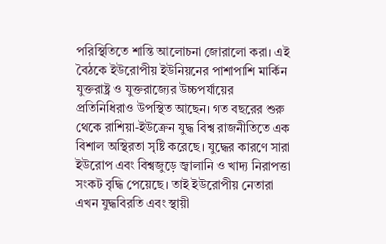পরিস্থিতিতে শান্তি আলোচনা জোরালো করা। এই বৈঠকে ইউরোপীয় ইউনিয়নের পাশাপাশি মার্কিন যুক্তরাষ্ট্র ও যুক্তরাজ্যের উচ্চপর্যায়ের প্রতিনিধিরাও উপস্থিত আছেন। গত বছরের শুরু থেকে রাশিয়া-ইউক্রেন যুদ্ধ বিশ্ব রাজনীতিতে এক বিশাল অস্থিরতা সৃষ্টি করেছে। যুদ্ধের কারণে সারা ইউরোপ এবং বিশ্বজুড়ে জ্বালানি ও খাদ্য নিরাপত্তা সংকট বৃদ্ধি পেয়েছে। তাই ইউরোপীয় নেতারা এখন যুদ্ধবিরতি এবং স্থায়ী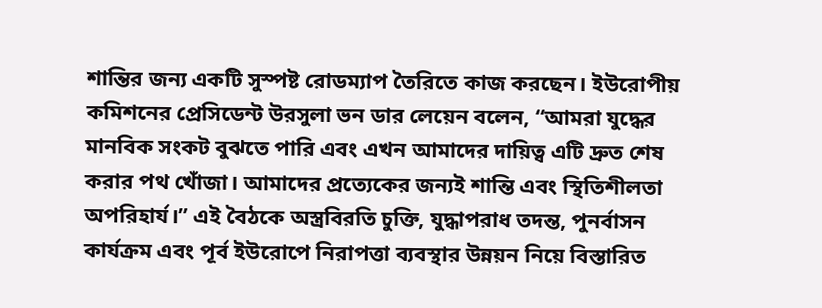শান্তির জন্য একটি সুস্পষ্ট রোডম্যাপ তৈরিতে কাজ করছেন। ইউরোপীয় কমিশনের প্রেসিডেন্ট উরসুলা ভন ডার লেয়েন বলেন, “আমরা যুদ্ধের মানবিক সংকট বুঝতে পারি এবং এখন আমাদের দায়িত্ব এটি দ্রুত শেষ করার পথ খোঁজা। আমাদের প্রত্যেকের জন্যই শান্তি এবং স্থিতিশীলতা অপরিহার্য।” এই বৈঠকে অস্ত্রবিরতি চুক্তি, যুদ্ধাপরাধ তদন্ত, পুনর্বাসন কার্যক্রম এবং পূর্ব ইউরোপে নিরাপত্তা ব্যবস্থার উন্নয়ন নিয়ে বিস্তারিত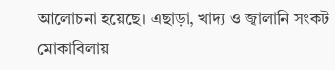আলোচনা হয়েছে। এছাড়া, খাদ্য ও জ্বালানি সংকট মোকাবিলায়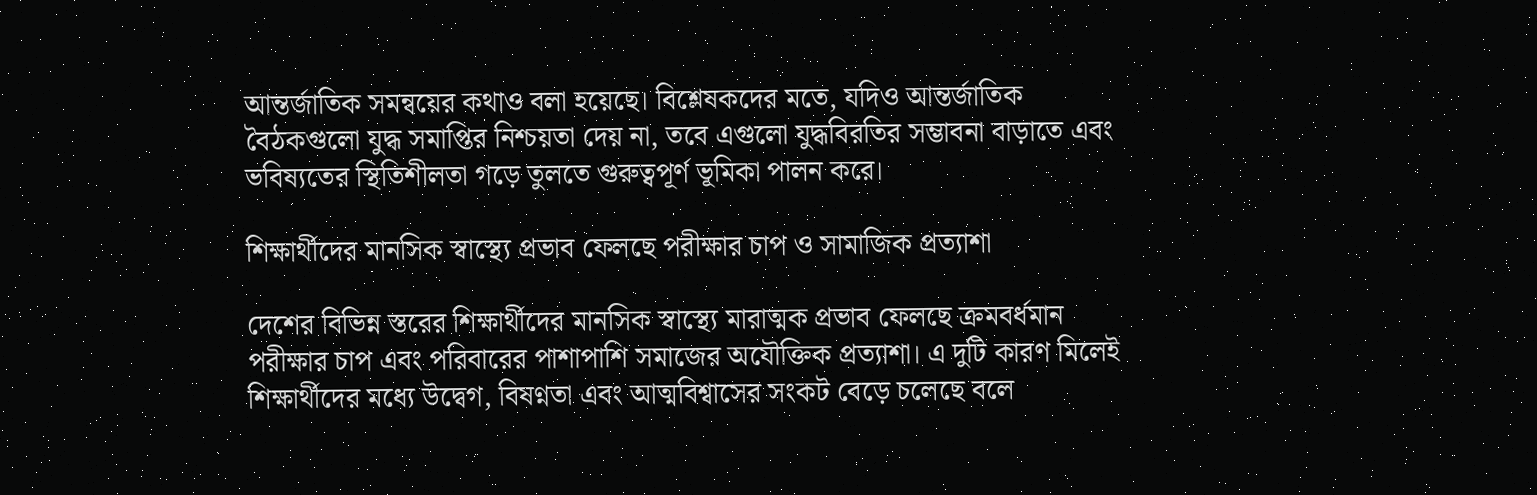আন্তর্জাতিক সমন্বয়ের কথাও বলা হয়েছে। বিশ্লেষকদের মতে, যদিও আন্তর্জাতিক বৈঠকগুলো যুদ্ধ সমাপ্তির নিশ্চয়তা দেয় না, তবে এগুলো যুদ্ধবিরতির সম্ভাবনা বাড়াতে এবং ভবিষ্যতের স্থিতিশীলতা গড়ে তুলতে গুরুত্বপূর্ণ ভূমিকা পালন করে।

শিক্ষার্থীদের মানসিক স্বাস্থ্যে প্রভাব ফেলছে পরীক্ষার চাপ ও সামাজিক প্রত্যাশা

দেশের বিভিন্ন স্তরের শিক্ষার্থীদের মানসিক স্বাস্থ্যে মারাত্মক প্রভাব ফেলছে ক্রমবর্ধমান পরীক্ষার চাপ এবং পরিবারের পাশাপাশি সমাজের অযৌক্তিক প্রত্যাশা। এ দুটি কারণ মিলেই শিক্ষার্থীদের মধ্যে উদ্বেগ, বিষণ্নতা এবং আত্মবিশ্বাসের সংকট বেড়ে চলেছে বলে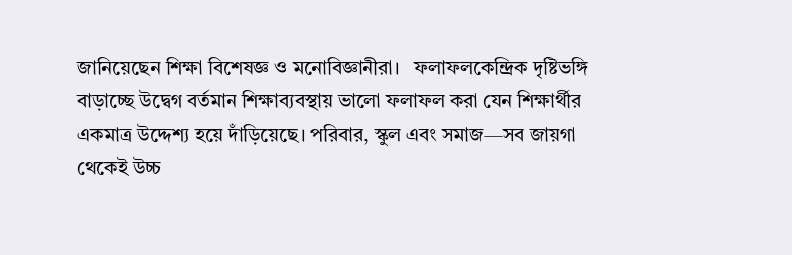জানিয়েছেন শিক্ষা বিশেষজ্ঞ ও মনোবিজ্ঞানীরা।   ফলাফলকেন্দ্রিক দৃষ্টিভঙ্গি বাড়াচ্ছে উদ্বেগ বর্তমান শিক্ষাব্যবস্থায় ভালো ফলাফল করা যেন শিক্ষার্থীর একমাত্র উদ্দেশ্য হয়ে দাঁড়িয়েছে। পরিবার, স্কুল এবং সমাজ—সব জায়গা থেকেই উচ্চ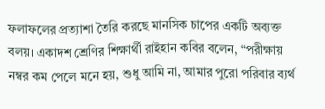ফলাফলের প্রত্যাশা তৈরি করছে মানসিক চাপের একটি অব্যক্ত বলয়। একাদশ শ্রেণির শিক্ষার্থী রাইহান কবির বলেন, “পরীক্ষায় নম্বর কম পেলে মনে হয়, শুধু আমি না, আমার পুরো পরিবার ব্যর্থ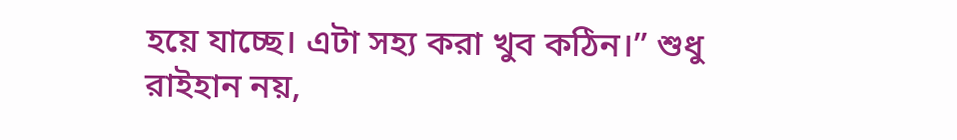হয়ে যাচ্ছে। এটা সহ্য করা খুব কঠিন।” শুধু রাইহান নয়,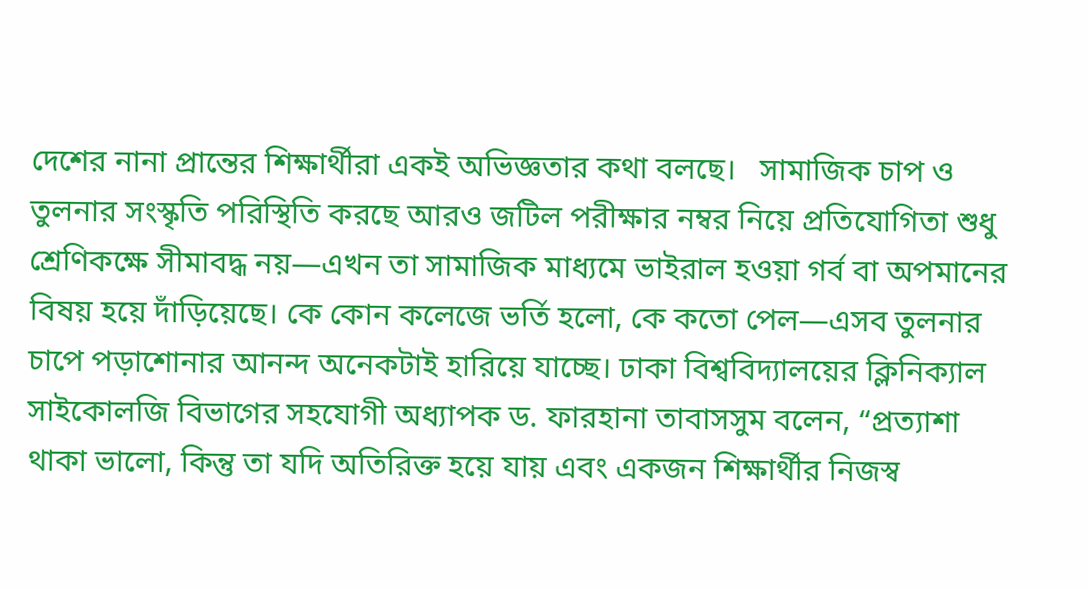দেশের নানা প্রান্তের শিক্ষার্থীরা একই অভিজ্ঞতার কথা বলছে।   সামাজিক চাপ ও তুলনার সংস্কৃতি পরিস্থিতি করছে আরও জটিল পরীক্ষার নম্বর নিয়ে প্রতিযোগিতা শুধু শ্রেণিকক্ষে সীমাবদ্ধ নয়—এখন তা সামাজিক মাধ্যমে ভাইরাল হওয়া গর্ব বা অপমানের বিষয় হয়ে দাঁড়িয়েছে। কে কোন কলেজে ভর্তি হলো, কে কতো পেল—এসব তুলনার চাপে পড়াশোনার আনন্দ অনেকটাই হারিয়ে যাচ্ছে। ঢাকা বিশ্ববিদ্যালয়ের ক্লিনিক্যাল সাইকোলজি বিভাগের সহযোগী অধ্যাপক ড. ফারহানা তাবাসসুম বলেন, “প্রত্যাশা থাকা ভালো, কিন্তু তা যদি অতিরিক্ত হয়ে যায় এবং একজন শিক্ষার্থীর নিজস্ব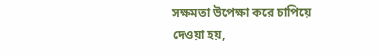সক্ষমতা উপেক্ষা করে চাপিয়ে দেওয়া হয়,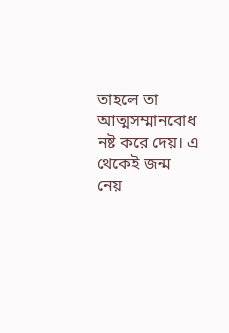তাহলে তা আত্মসম্মানবোধ নষ্ট করে দেয়। এ থেকেই জন্ম নেয়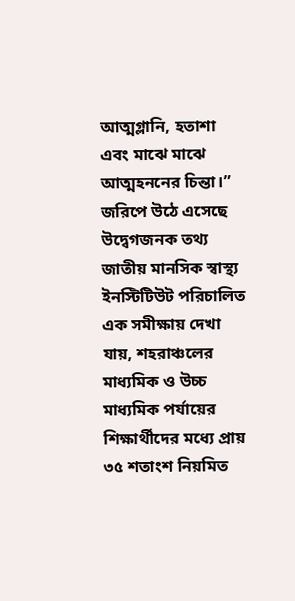আত্মগ্লানি, হতাশা এবং মাঝে মাঝে আত্মহননের চিন্তা।”   জরিপে উঠে এসেছে উদ্বেগজনক তথ্য জাতীয় মানসিক স্বাস্থ্য ইনস্টিটিউট পরিচালিত এক সমীক্ষায় দেখা যায়, শহরাঞ্চলের মাধ্যমিক ও উচ্চ মাধ্যমিক পর্যায়ের শিক্ষার্থীদের মধ্যে প্রায় ৩৫ শতাংশ নিয়মিত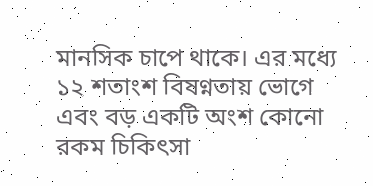মানসিক চাপে থাকে। এর মধ্যে ১২ শতাংশ বিষণ্নতায় ভোগে এবং বড় একটি অংশ কোনো রকম চিকিৎসা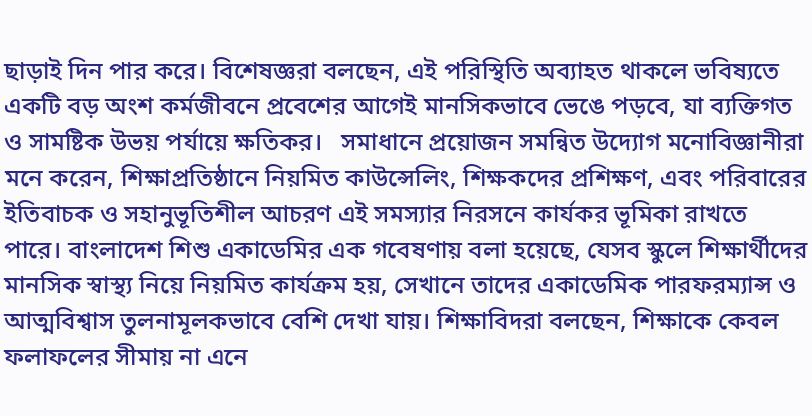ছাড়াই দিন পার করে। বিশেষজ্ঞরা বলছেন, এই পরিস্থিতি অব্যাহত থাকলে ভবিষ্যতে একটি বড় অংশ কর্মজীবনে প্রবেশের আগেই মানসিকভাবে ভেঙে পড়বে, যা ব্যক্তিগত ও সামষ্টিক উভয় পর্যায়ে ক্ষতিকর।   সমাধানে প্রয়োজন সমন্বিত উদ্যোগ মনোবিজ্ঞানীরা মনে করেন, শিক্ষাপ্রতিষ্ঠানে নিয়মিত কাউন্সেলিং, শিক্ষকদের প্রশিক্ষণ, এবং পরিবারের ইতিবাচক ও সহানুভূতিশীল আচরণ এই সমস্যার নিরসনে কার্যকর ভূমিকা রাখতে পারে। বাংলাদেশ শিশু একাডেমির এক গবেষণায় বলা হয়েছে, যেসব স্কুলে শিক্ষার্থীদের মানসিক স্বাস্থ্য নিয়ে নিয়মিত কার্যক্রম হয়, সেখানে তাদের একাডেমিক পারফরম্যান্স ও আত্মবিশ্বাস তুলনামূলকভাবে বেশি দেখা যায়। শিক্ষাবিদরা বলছেন, শিক্ষাকে কেবল ফলাফলের সীমায় না এনে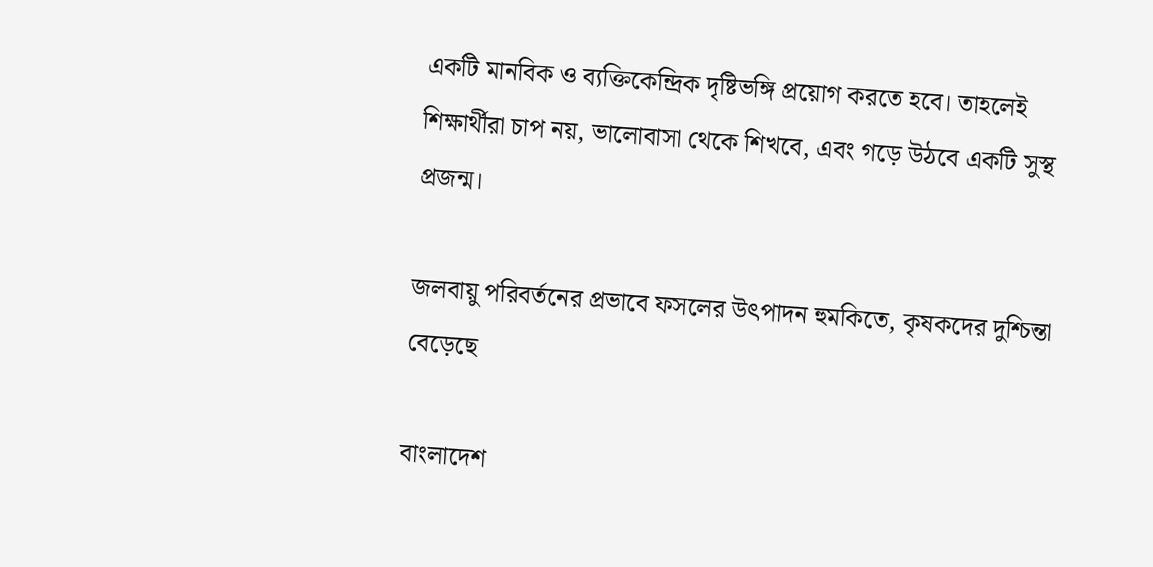একটি মানবিক ও ব্যক্তিকেন্দ্রিক দৃষ্টিভঙ্গি প্রয়োগ করতে হবে। তাহলেই শিক্ষার্থীরা চাপ নয়, ভালোবাসা থেকে শিখবে, এবং গড়ে উঠবে একটি সুস্থ প্রজন্ম।

জলবায়ু পরিবর্তনের প্রভাবে ফসলের উৎপাদন হুমকিতে, কৃষকদের দুশ্চিন্তা বেড়েছে

বাংলাদেশ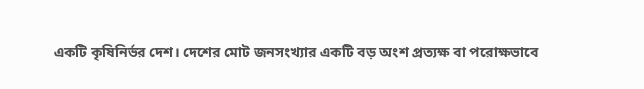একটি কৃষিনির্ভর দেশ। দেশের মোট জনসংখ্যার একটি বড় অংশ প্রত্যক্ষ বা পরোক্ষভাবে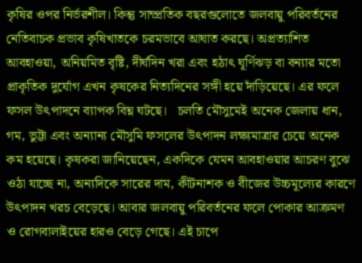কৃষির ওপর নির্ভরশীল। কিন্তু সাম্প্রতিক বছরগুলোতে জলবায়ু পরিবর্তনের নেতিবাচক প্রভাব কৃষিখাতকে চরমভাবে আঘাত করছে। অপ্রত্যাশিত আবহাওয়া, অনিয়মিত বৃষ্টি, দীর্ঘদিন খরা এবং হঠাৎ ঘূর্ণিঝড় বা বন্যার মতো প্রাকৃতিক দুর্যোগ এখন কৃষকের নিত্যদিনের সঙ্গী হয়ে দাঁড়িয়েছে। এর ফলে ফসল উৎপাদনে ব্যাপক বিঘ্ন ঘটছে।   চলতি মৌসুমেই অনেক জেলায় ধান, গম, ভুট্টা এবং অন্যান্য মৌসুমি ফসলের উৎপাদন লক্ষ্যমাত্রার চেয়ে অনেক কম হয়েছে। কৃষকরা জানিয়েছেন, একদিকে যেমন আবহাওয়ার আচরণ বুঝে ওঠা যাচ্ছে না, অন্যদিকে সারের দাম, কীটনাশক ও বীজের উচ্চমূল্যের কারণে উৎপাদন খরচ বেড়েছে। আবার জলবায়ু পরিবর্তনের ফলে পোকার আক্রমণ ও রোগবালাইয়ের হারও বেড়ে গেছে। এই চাপে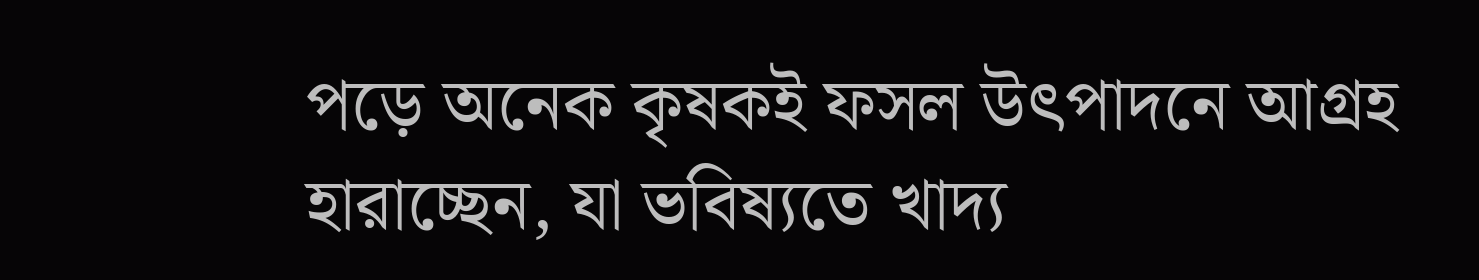পড়ে অনেক কৃষকই ফসল উৎপাদনে আগ্রহ হারাচ্ছেন, যা ভবিষ্যতে খাদ্য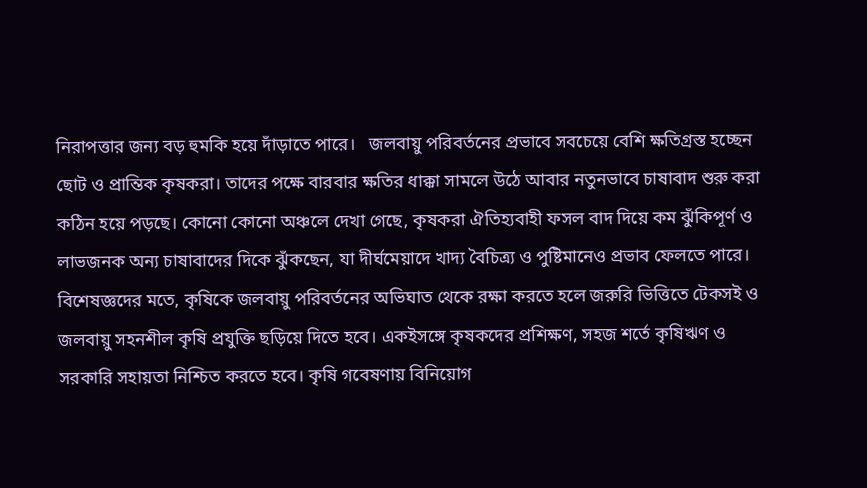নিরাপত্তার জন্য বড় হুমকি হয়ে দাঁড়াতে পারে।   জলবায়ু পরিবর্তনের প্রভাবে সবচেয়ে বেশি ক্ষতিগ্রস্ত হচ্ছেন ছোট ও প্রান্তিক কৃষকরা। তাদের পক্ষে বারবার ক্ষতির ধাক্কা সামলে উঠে আবার নতুনভাবে চাষাবাদ শুরু করা কঠিন হয়ে পড়ছে। কোনো কোনো অঞ্চলে দেখা গেছে, কৃষকরা ঐতিহ্যবাহী ফসল বাদ দিয়ে কম ঝুঁকিপূর্ণ ও লাভজনক অন্য চাষাবাদের দিকে ঝুঁকছেন, যা দীর্ঘমেয়াদে খাদ্য বৈচিত্র্য ও পুষ্টিমানেও প্রভাব ফেলতে পারে।   বিশেষজ্ঞদের মতে, কৃষিকে জলবায়ু পরিবর্তনের অভিঘাত থেকে রক্ষা করতে হলে জরুরি ভিত্তিতে টেকসই ও জলবায়ু সহনশীল কৃষি প্রযুক্তি ছড়িয়ে দিতে হবে। একইসঙ্গে কৃষকদের প্রশিক্ষণ, সহজ শর্তে কৃষিঋণ ও সরকারি সহায়তা নিশ্চিত করতে হবে। কৃষি গবেষণায় বিনিয়োগ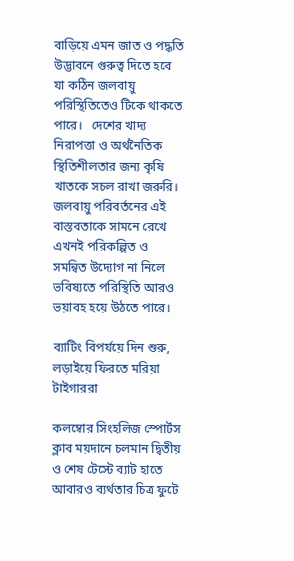বাড়িয়ে এমন জাত ও পদ্ধতি উদ্ভাবনে গুরুত্ব দিতে হবে যা কঠিন জলবায়ু পরিস্থিতিতেও টিকে থাকতে পারে।   দেশের খাদ্য নিরাপত্তা ও অর্থনৈতিক স্থিতিশীলতার জন্য কৃষি খাতকে সচল রাখা জরুরি। জলবায়ু পরিবর্তনের এই বাস্তবতাকে সামনে রেখে এখনই পরিকল্পিত ও সমন্বিত উদ্যোগ না নিলে ভবিষ্যতে পরিস্থিতি আরও ভয়াবহ হয়ে উঠতে পারে।

ব্যাটিং বিপর্যয়ে দিন শুরু, লড়াইয়ে ফিরতে মরিয়া টাইগাররা

কলম্বোর সিংহলিজ স্পোর্টস ক্লাব ময়দানে চলমান দ্বিতীয় ও শেষ টেস্টে ব্যাট হাতে আবারও ব্যর্থতার চিত্র ফুটে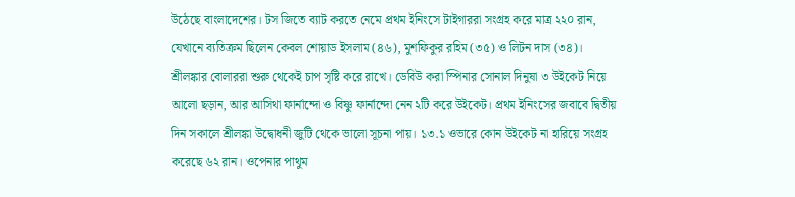উঠেছে বাংলাদেশের। টস জিতে ব্যাট করতে নেমে প্রথম ইনিংসে টাইগাররা সংগ্রহ করে মাত্র ২২০ রান, যেখানে ব্যতিক্রম ছিলেন কেবল শোয়াড ইসলাম (৪৬), মুশফিকুর রহিম (৩৫) ও লিটন দাস (৩৪)। শ্রীলঙ্কার বোলাররা শুরু থেকেই চাপ সৃষ্টি করে রাখে। ডেবিউ করা স্পিনার সোনাল দিনুষা ৩ উইকেট নিয়ে আলো ছড়ান, আর আসিথা ফার্নান্দো ও বিষ্ণু ফার্নান্দো নেন ২টি করে উইকেট। প্রথম ইনিংসের জবাবে দ্বিতীয় দিন সকালে শ্রীলঙ্কা উদ্বোধনী জুটি থেকে ভালো সূচনা পায়। ১৩.১ ওভারে কোন উইকেট না হারিয়ে সংগ্রহ করেছে ৬২ রান। ওপেনার পাথুম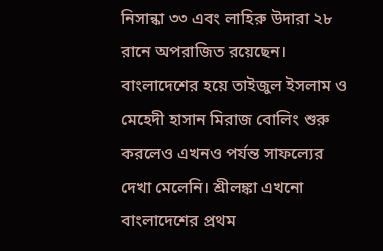নিসান্কা ৩৩ এবং লাহিরু উদারা ২৮ রানে অপরাজিত রয়েছেন। বাংলাদেশের হয়ে তাইজুল ইসলাম ও মেহেদী হাসান মিরাজ বোলিং শুরু করলেও এখনও পর্যন্ত সাফল্যের দেখা মেলেনি। শ্রীলঙ্কা এখনো বাংলাদেশের প্রথম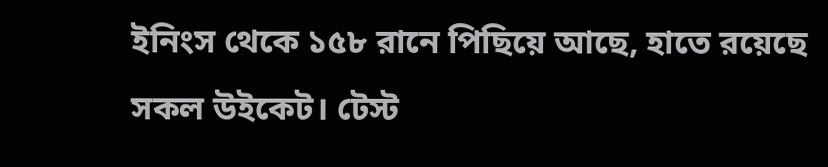ইনিংস থেকে ১৫৮ রানে পিছিয়ে আছে, হাতে রয়েছে সকল উইকেট। টেস্ট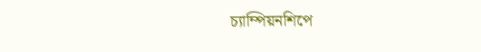চ্যাম্পিয়নশিপে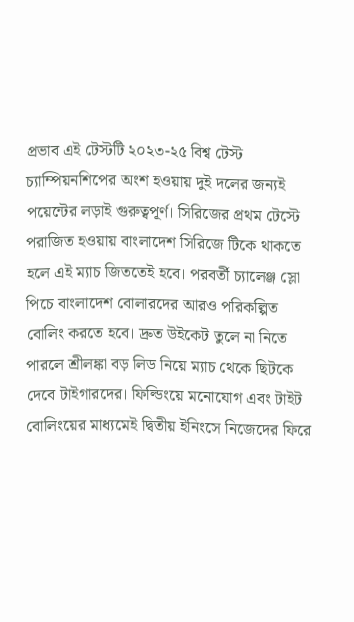প্রভাব এই টেস্টটি ২০২৩-২৫ বিশ্ব টেস্ট চ্যাম্পিয়নশিপের অংশ হওয়ায় দুই দলের জন্যই পয়েন্টের লড়াই গুরুত্বপূর্ণ। সিরিজের প্রথম টেস্টে পরাজিত হওয়ায় বাংলাদেশ সিরিজে টিকে থাকতে হলে এই ম্যাচ জিততেই হবে। পরবর্তী চ্যালেঞ্জ স্লো পিচে বাংলাদেশ বোলারদের আরও পরিকল্পিত বোলিং করতে হবে। দ্রুত উইকেট তুলে না নিতে পারলে শ্রীলঙ্কা বড় লিড নিয়ে ম্যাচ থেকে ছিটকে দেবে টাইগারদের। ফিল্ডিংয়ে মনোযোগ এবং টাইট বোলিংয়ের মাধ্যমেই দ্বিতীয় ইনিংসে নিজেদের ফিরে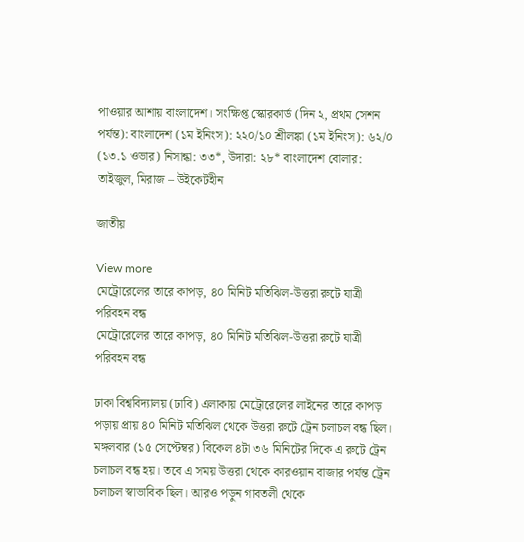পাওয়ার আশায় বাংলাদেশ। সংক্ষিপ্ত স্কোরকার্ড (দিন ২, প্রথম সেশন পর্যন্ত): বাংলাদেশ (১ম ইনিংস): ২২০/১০ শ্রীলঙ্কা (১ম ইনিংস): ৬২/০ (১৩.১ ওভার) নিসান্কা: ৩৩*, উদারা: ২৮* বাংলাদেশ বোলার: তাইজুল, মিরাজ – উইকেটহীন

জাতীয়

View more
মেট্রোরেলের তারে কাপড়, ৪০ মিনিট মতিঝিল-উত্তরা রুটে যাত্রী পরিবহন বন্ধ
মেট্রোরেলের তারে কাপড়, ৪০ মিনিট মতিঝিল-উত্তরা রুটে যাত্রী পরিবহন বন্ধ

ঢাকা বিশ্ববিদ্যালয় (ঢাবি) এলাকায় মেট্রোরেলের লাইনের তারে কাপড় পড়ায় প্রায় ৪০ মিনিট মতিঝিল থেকে উত্তরা রুটে ট্রেন চলাচল বন্ধ ছিল। মঙ্গলবার (১৫ সেপ্টেম্বর) বিকেল ৪টা ৩৬ মিনিটের দিকে এ রুটে ট্রেন চলাচল বন্ধ হয়। তবে এ সময় উত্তরা থেকে কারওয়ান বাজার পর্যন্ত ট্রেন চলাচল স্বাভাবিক ছিল। আরও পড়ুন গাবতলী থেকে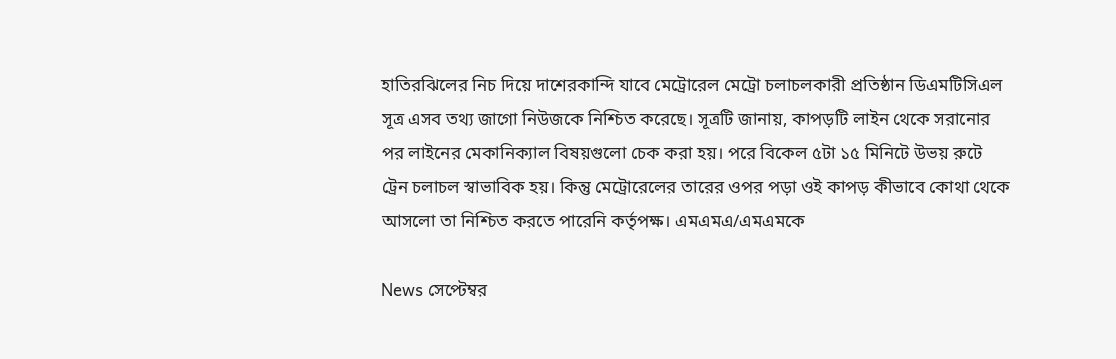হাতিরঝিলের নিচ দিয়ে দাশেরকান্দি যাবে মেট্রোরেল মেট্রো চলাচলকারী প্রতিষ্ঠান ডিএমটিসিএল সূত্র এসব তথ্য জাগো নিউজকে নিশ্চিত করেছে। সূত্রটি জানায়, কাপড়টি লাইন থেকে সরানোর পর লাইনের মেকানিক্যাল বিষয়গুলো চেক করা হয়। পরে বিকেল ৫টা ১৫ মিনিটে উভয় রুটে ট্রেন চলাচল স্বাভাবিক হয়। কিন্তু মেট্রোরেলের তারের ওপর পড়া ওই কাপড় কীভাবে কোথা থেকে আসলো তা নিশ্চিত করতে পারেনি কর্তৃপক্ষ। এমএমএ/এমএমকে

News সেপ্টেম্বর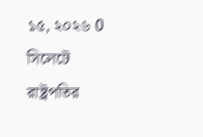১৫, ২০২৬ 0
সিলেটে রাষ্ট্রপতির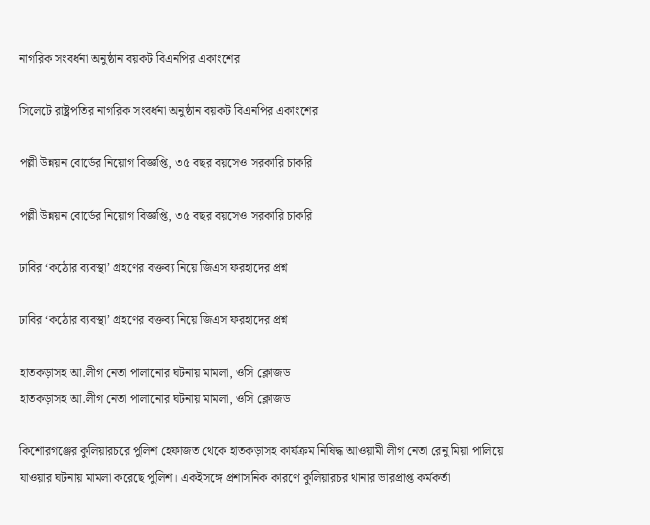নাগরিক সংবর্ধনা অনুষ্ঠান বয়কট বিএনপির একাংশের

সিলেটে রাষ্ট্রপতির নাগরিক সংবর্ধনা অনুষ্ঠান বয়কট বিএনপির একাংশের

পল্লী উন্নয়ন বোর্ডের নিয়োগ বিজ্ঞপ্তি, ৩৫ বছর বয়সেও সরকারি চাকরি

পল্লী উন্নয়ন বোর্ডের নিয়োগ বিজ্ঞপ্তি, ৩৫ বছর বয়সেও সরকারি চাকরি

ঢাবির ‘কঠোর ব্যবস্থা’ গ্রহণের বক্তব্য নিয়ে জিএস ফরহাদের প্রশ্ন

ঢাবির ‘কঠোর ব্যবস্থা’ গ্রহণের বক্তব্য নিয়ে জিএস ফরহাদের প্রশ্ন

হাতকড়াসহ আ.লীগ নেতা পালানোর ঘটনায় মামলা, ওসি ক্লোজড
হাতকড়াসহ আ.লীগ নেতা পালানোর ঘটনায় মামলা, ওসি ক্লোজড

কিশোরগঞ্জের কুলিয়ারচরে পুলিশ হেফাজত থেকে হাতকড়াসহ কার্যক্রম নিষিদ্ধ আওয়ামী লীগ নেতা রেনু মিয়া পালিয়ে যাওয়ার ঘটনায় মামলা করেছে পুলিশ। একইসঙ্গে প্রশাসনিক কারণে কুলিয়ারচর থানার ভারপ্রাপ্ত কর্মকর্তা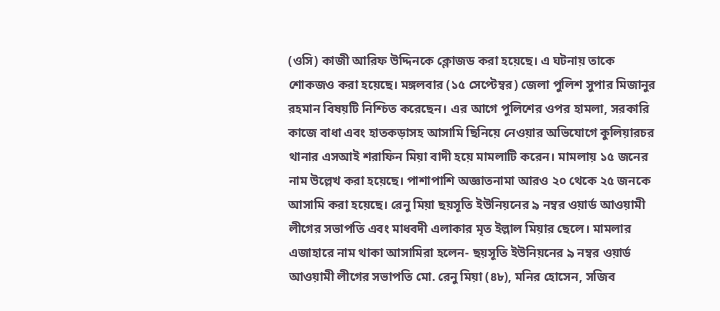(ওসি) কাজী আরিফ উদ্দিনকে ক্লোজড করা হয়েছে। এ ঘটনায় তাকে শোকজও করা হয়েছে। মঙ্গলবার (১৫ সেপ্টেম্বর) জেলা পুলিশ সুপার মিজানুর রহমান বিষয়টি নিশ্চিত করেছেন। এর আগে পুলিশের ওপর হামলা, সরকারি কাজে বাধা এবং হাতকড়াসহ আসামি ছিনিয়ে নেওয়ার অভিযোগে কুলিয়ারচর থানার এসআই শরাফিন মিয়া বাদী হয়ে মামলাটি করেন। মামলায় ১৫ জনের নাম উল্লেখ করা হয়েছে। পাশাপাশি অজ্ঞাতনামা আরও ২০ থেকে ২৫ জনকে আসামি করা হয়েছে। রেনু মিয়া ছয়সূতি ইউনিয়নের ৯ নম্বর ওয়ার্ড আওয়ামী লীগের সভাপতি এবং মাধবদী এলাকার মৃত ইল্লাল মিয়ার ছেলে। মামলার এজাহারে নাম থাকা আসামিরা হলেন- ছয়সূতি ইউনিয়নের ৯ নম্বর ওয়ার্ড আওয়ামী লীগের সভাপতি মো. রেনু মিয়া (৪৮), মনির হোসেন, সজিব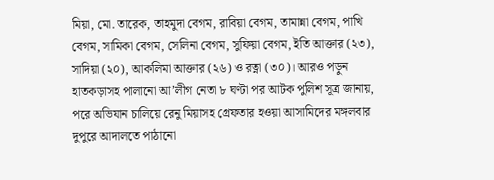মিয়া, মো. তারেক, তাহমুদা বেগম, রাবিয়া বেগম, তামান্না বেগম, পাখি বেগম, সামিকা বেগম, সেলিনা বেগম, সুফিয়া বেগম, ইতি আক্তার (২৩), সাদিয়া (২০), আকলিমা আক্তার (২৬) ও রত্না (৩০)। আরও পড়ুন হাতকড়াসহ পালানো আ’লীগ নেতা ৮ ঘণ্টা পর আটক পুলিশ সূত্র জানায়, পরে অভিযান চালিয়ে রেনু মিয়াসহ গ্রেফতার হওয়া আসামিদের মঙ্গলবার দুপুরে আদালতে পাঠানো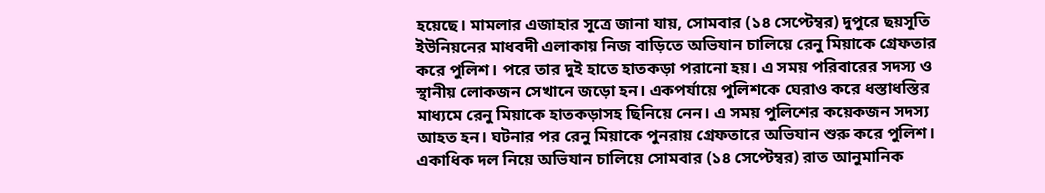হয়েছে। মামলার এজাহার সূত্রে জানা যায়, সোমবার (১৪ সেপ্টেম্বর) দুপুরে ছয়সূতি ইউনিয়নের মাধবদী এলাকায় নিজ বাড়িতে অভিযান চালিয়ে রেনু মিয়াকে গ্রেফতার করে পুলিশ। পরে তার দুই হাতে হাতকড়া পরানো হয়। এ সময় পরিবারের সদস্য ও স্থানীয় লোকজন সেখানে জড়ো হন। একপর্যায়ে পুলিশকে ঘেরাও করে ধস্তাধস্তির মাধ্যমে রেনু মিয়াকে হাতকড়াসহ ছিনিয়ে নেন। এ সময় পুলিশের কয়েকজন সদস্য আহত হন। ঘটনার পর রেনু মিয়াকে পুনরায় গ্রেফতারে অভিযান শুরু করে পুলিশ। একাধিক দল নিয়ে অভিযান চালিয়ে সোমবার (১৪ সেপ্টেম্বর) রাত আনুমানিক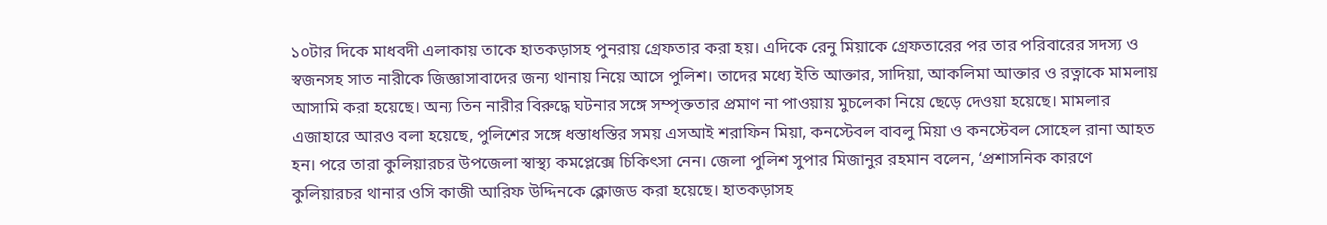১০টার দিকে মাধবদী এলাকায় তাকে হাতকড়াসহ পুনরায় গ্রেফতার করা হয়। এদিকে রেনু মিয়াকে গ্রেফতারের পর তার পরিবারের সদস্য ও স্বজনসহ সাত নারীকে জিজ্ঞাসাবাদের জন্য থানায় নিয়ে আসে পুলিশ। তাদের মধ্যে ইতি আক্তার, সাদিয়া, আকলিমা আক্তার ও রত্নাকে মামলায় আসামি করা হয়েছে। অন্য তিন নারীর বিরুদ্ধে ঘটনার সঙ্গে সম্পৃক্ততার প্রমাণ না পাওয়ায় মুচলেকা নিয়ে ছেড়ে দেওয়া হয়েছে। মামলার এজাহারে আরও বলা হয়েছে, পুলিশের সঙ্গে ধস্তাধস্তির সময় এসআই শরাফিন মিয়া, কনস্টেবল বাবলু মিয়া ও কনস্টেবল সোহেল রানা আহত হন। পরে তারা কুলিয়ারচর উপজেলা স্বাস্থ্য কমপ্লেক্সে চিকিৎসা নেন। জেলা পুলিশ সুপার মিজানুর রহমান বলেন, ‘প্রশাসনিক কারণে কুলিয়ারচর থানার ওসি কাজী আরিফ উদ্দিনকে ক্লোজড করা হয়েছে। হাতকড়াসহ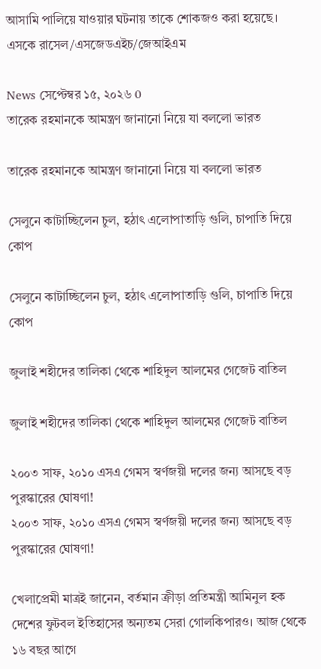আসামি পালিয়ে যাওয়ার ঘটনায় তাকে শোকজও করা হয়েছে। এসকে রাসেল/এসজেডএইচ/জেআইএম

News সেপ্টেম্বর ১৫, ২০২৬ 0
তারেক রহমানকে আমন্ত্রণ জানানো নিয়ে যা বললো ভারত

তারেক রহমানকে আমন্ত্রণ জানানো নিয়ে যা বললো ভারত

সেলুনে কাটাচ্ছিলেন চুল, হঠাৎ এলোপাতাড়ি গুলি, চাপাতি দিয়ে কোপ

সেলুনে কাটাচ্ছিলেন চুল, হঠাৎ এলোপাতাড়ি গুলি, চাপাতি দিয়ে কোপ

জুলাই শহীদের তালিকা থেকে শাহিদুল আলমের গেজেট বাতিল

জুলাই শহীদের তালিকা থেকে শাহিদুল আলমের গেজেট বাতিল

২০০৩ সাফ, ২০১০ এসএ গেমস স্বর্ণজয়ী দলের জন্য আসছে বড় পুরস্কারের ঘোষণা!
২০০৩ সাফ, ২০১০ এসএ গেমস স্বর্ণজয়ী দলের জন্য আসছে বড় পুরস্কারের ঘোষণা!

খেলাপ্রেমী মাত্রই জানেন, বর্তমান ক্রীড়া প্রতিমন্ত্রী আমিনুল হক দেশের ফুটবল ইতিহাসের অন্যতম সেরা গোলকিপারও। আজ থেকে ১৬ বছর আগে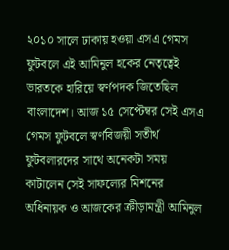২০১০ সালে ঢাকায় হওয়া এসএ গেমস ফুটবলে এই আমিনুল হকের নেতৃত্বেই ভারতকে হারিয়ে স্বর্ণপদক জিতেছিল বাংলাদেশ। আজ ১৫ সেপ্টেম্বর সেই এসএ গেমস ফুটবলে স্বর্ণবিজয়ী সতীর্থ ফুটবলারদের সাথে অনেকটা সময় কাটালেন সেই সাফল্যের মিশনের অধিনায়ক ও আজকের ক্রীড়ামন্ত্রী আমিনুল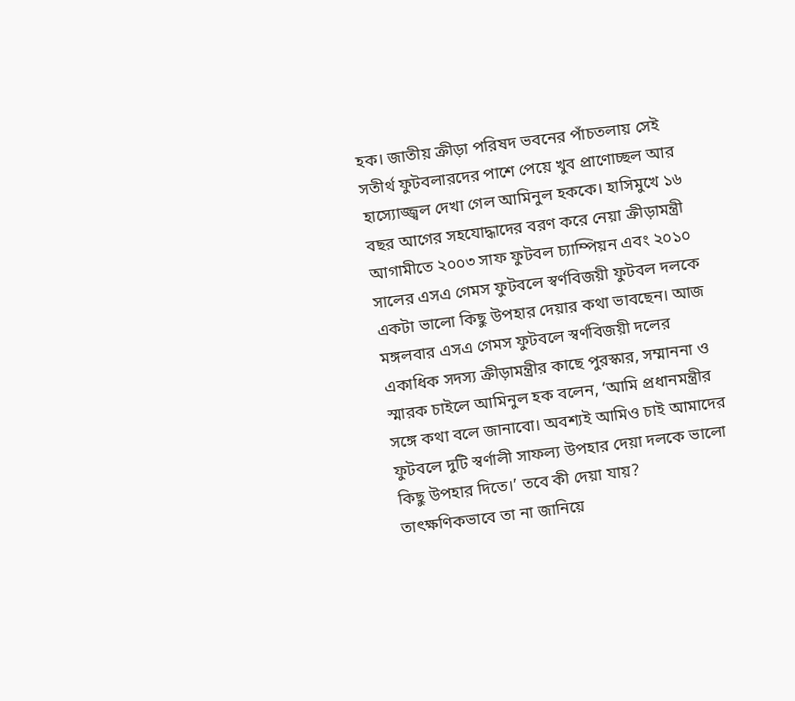হক। জাতীয় ক্রীড়া পরিষদ ভবনের পাঁচতলায় সেই সতীর্থ ফুটবলারদের পাশে পেয়ে খুব প্রাণোচ্ছল আর হাস্যোজ্জ্বল দেখা গেল আমিনুল হককে। হাসিমুখে ১৬ বছর আগের সহযোদ্ধাদের বরণ করে নেয়া ক্রীড়ামন্ত্রী আগামীতে ২০০৩ সাফ ফুটবল চ্যাম্পিয়ন এবং ২০১০ সালের এসএ গেমস ফুটবলে স্বর্ণবিজয়ী ফুটবল দলকে একটা ভালো কিছু উপহার দেয়ার কথা ভাবছেন। আজ মঙ্গলবার এসএ গেমস ফুটবলে স্বর্ণবিজয়ী দলের একাধিক সদস্য ক্রীড়ামন্ত্রীর কাছে পুরস্কার, সম্মাননা ও স্মারক চাইলে আমিনুল হক বলেন, ‘আমি প্রধানমন্ত্রীর সঙ্গে কথা বলে জানাবো। অবশ্যই আমিও চাই আমাদের ফুটবলে দুটি স্বর্ণালী সাফল্য উপহার দেয়া দলকে ভালো কিছু উপহার দিতে।’ তবে কী দেয়া যায়? তাৎক্ষণিকভাবে তা না জানিয়ে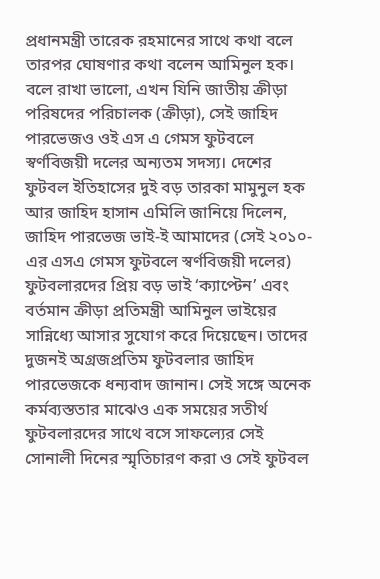প্রধানমন্ত্রী তারেক রহমানের সাথে কথা বলে তারপর ঘোষণার কথা বলেন আমিনুল হক। বলে রাখা ভালো, এখন যিনি জাতীয় ক্রীড়া পরিষদের পরিচালক (ক্রীড়া), সেই জাহিদ পারভেজও ওই এস এ গেমস ফুটবলে স্বর্ণবিজয়ী দলের অন্যতম সদস্য। দেশের ফুটবল ইতিহাসের দুই বড় তারকা মামুনুল হক আর জাহিদ হাসান এমিলি জানিয়ে দিলেন, জাহিদ পারভেজ ভাই-ই আমাদের (সেই ২০১০-এর এসএ গেমস ফুটবলে স্বর্ণবিজয়ী দলের) ফুটবলারদের প্রিয় বড় ভাই ‘ক্যাপ্টেন’ এবং বর্তমান ক্রীড়া প্রতিমন্ত্রী আমিনুল ভাইয়ের সান্নিধ্যে আসার সুযোগ করে দিয়েছেন। তাদের দুজনই অগ্রজপ্রতিম ফুটবলার জাহিদ পারভেজকে ধন্যবাদ জানান। সেই সঙ্গে অনেক কর্মব্যস্ততার মাঝেও এক সময়ের সতীর্থ ফুটবলারদের সাথে বসে সাফল্যের সেই সোনালী দিনের স্মৃতিচারণ করা ও সেই ফুটবল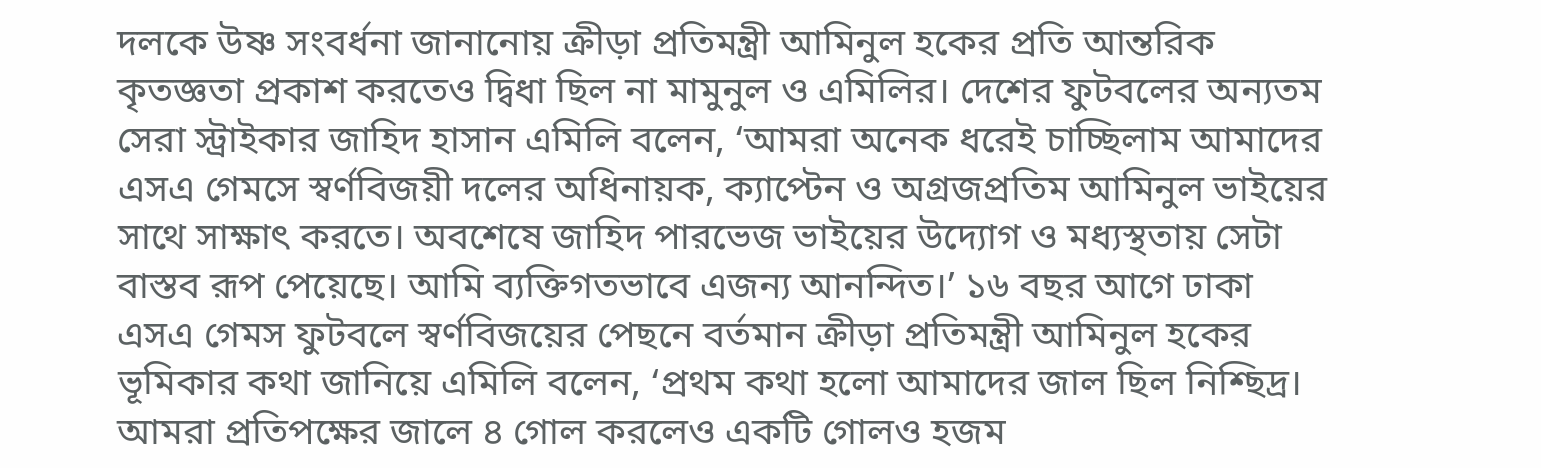দলকে উষ্ণ সংবর্ধনা জানানোয় ক্রীড়া প্রতিমন্ত্রী আমিনুল হকের প্রতি আন্তরিক কৃতজ্ঞতা প্রকাশ করতেও দ্বিধা ছিল না মামুনুল ও এমিলির। দেশের ফুটবলের অন্যতম সেরা স্ট্রাইকার জাহিদ হাসান এমিলি বলেন, ‘আমরা অনেক ধরেই চাচ্ছিলাম আমাদের এসএ গেমসে স্বর্ণবিজয়ী দলের অধিনায়ক, ক্যাপ্টেন ও অগ্রজপ্রতিম আমিনুল ভাইয়ের সাথে সাক্ষাৎ করতে। অবশেষে জাহিদ পারভেজ ভাইয়ের উদ্যোগ ও মধ্যস্থতায় সেটা বাস্তব রূপ পেয়েছে। আমি ব্যক্তিগতভাবে এজন্য আনন্দিত।’ ১৬ বছর আগে ঢাকা এসএ গেমস ফুটবলে স্বর্ণবিজয়ের পেছনে বর্তমান ক্রীড়া প্রতিমন্ত্রী আমিনুল হকের ভূমিকার কথা জানিয়ে এমিলি বলেন, ‘প্রথম কথা হলো আমাদের জাল ছিল নিশ্ছিদ্র। আমরা প্রতিপক্ষের জালে ৪ গোল করলেও একটি গোলও হজম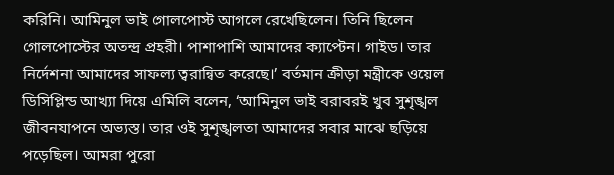করিনি। আমিনুল ভাই গোলপোস্ট আগলে রেখেছিলেন। তিনি ছিলেন গোলপোস্টের অতন্দ্র প্রহরী। পাশাপাশি আমাদের ক্যাপ্টেন। গাইড। তার নির্দেশনা আমাদের সাফল্য ত্বরান্বিত করেছে।’ বর্তমান ক্রীড়া মন্ত্রীকে ওয়েল ডিসিপ্লিন্ড আখ্যা দিয়ে এমিলি বলেন, ‘আমিনুল ভাই বরাবরই খুব সুশৃঙ্খল জীবনযাপনে অভ্যস্ত। তার ওই সুশৃঙ্খলতা আমাদের সবার মাঝে ছড়িয়ে পড়েছিল। আমরা পুরো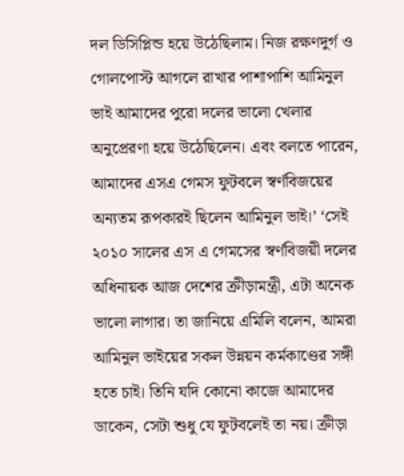দল ডিসিপ্লিন্ড হয়ে উঠেছিলাম। নিজ রক্ষণদুর্গ ও গোলপোস্ট আগলে রাখার পাশাপাশি আমিনুল ভাই আমাদের পুরো দলের ভালো খেলার অনুপ্রেরণা হয়ে উঠেছিলেন। এবং বলতে পারেন, আমাদের এসএ গেমস ফুটবলে স্বর্ণবিজয়ের অন্যতম রূপকারই ছিলেন আমিনুল ভাই।’ ‘সেই ২০১০ সালের এস এ গেমসের স্বর্ণবিজয়ী দলের অধিনায়ক আজ দেশের ক্রীড়ামন্ত্রী, এটা অনেক ভালো লাগার। তা জানিয়ে এমিলি বলেন, আমরা আমিনুল ভাইয়ের সকল উন্নয়ন কর্মকাণ্ডের সঙ্গী হতে চাই। তিনি যদি কোনো কাজে আমাদের ডাকেন, সেটা শুধু যে ফুটবলেই তা নয়। ক্রীড়া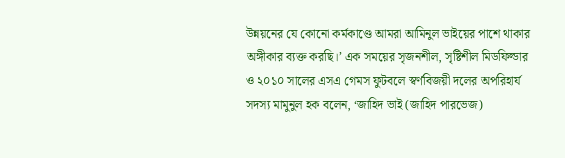উন্নয়নের যে কোনো কর্মকাণ্ডে আমরা আমিনুল ভাইয়ের পাশে থাকার অঙ্গীকার ব্যক্ত করছি।’ এক সময়ের সৃজনশীল, সৃষ্টিশীল মিডফিল্ডার ও ২০১০ সালের এসএ গেমস ফুটবলে স্বর্ণবিজয়ী দলের অপরিহার্য সদস্য মামুনুল হক বলেন, ‘জাহিদ ভাই (জাহিদ পারভেজ)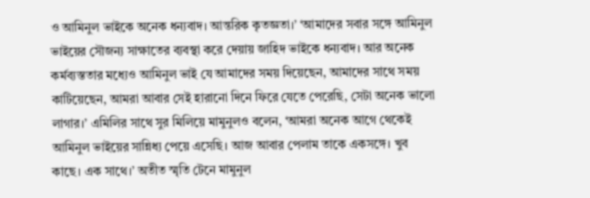ও আমিনুল ভাইকে অনেক ধন্যবাদ। আন্তরিক কৃতজ্ঞতা।’ ‘আমাদের সবার সঙ্গে আমিনুল ভাইয়ের সৌজন্য সাক্ষাতের ব্যবস্থা করে দেয়ায় জাহিদ ভাইকে ধন্যবাদ। আর অনেক কর্মব্যস্ততার মধ্যেও আমিনুল ভাই যে আমাদের সময় দিয়েছেন, আমাদের সাথে সময় কাটিয়েছেন, আমরা আবার সেই হারানো দিনে ফিরে যেতে পেরেছি, সেটা অনেক ভালো লাগার।’ এমিলির সাথে সুর মিলিয়ে মামুনুলও বলেন, ‘আমরা অনেক আগে থেকেই আমিনুল ভাইয়ের সান্নিধ্য পেয়ে এসেছি। আজ আবার পেলাম তাকে একসঙ্গে। খুব কাছে। এক সাথে।’ অতীত স্মৃতি টেনে মামুনুল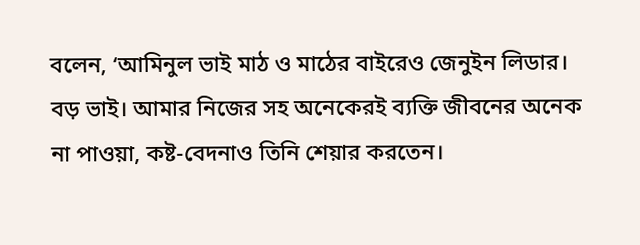বলেন, ‘আমিনুল ভাই মাঠ ও মাঠের বাইরেও জেনুইন লিডার। বড় ভাই। আমার নিজের সহ অনেকেরই ব্যক্তি জীবনের অনেক না পাওয়া, কষ্ট-বেদনাও তিনি শেয়ার করতেন।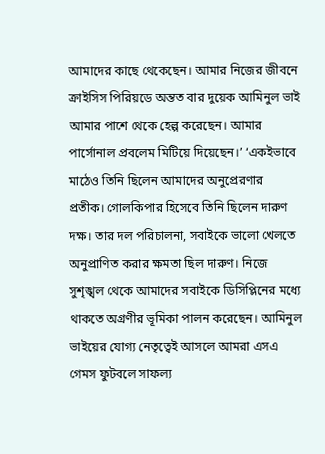আমাদের কাছে থেকেছেন। আমার নিজের জীবনে ক্রাইসিস পিরিয়ডে অন্তত বার দুয়েক আমিনুল ভাই আমার পাশে থেকে হেল্প করেছেন। আমার পার্সোনাল প্রবলেম মিটিয়ে দিয়েছেন।’ ‘একইভাবে মাঠেও তিনি ছিলেন আমাদের অনুপ্রেরণার প্রতীক। গোলকিপার হিসেবে তিনি ছিলেন দারুণ দক্ষ। তার দল পরিচালনা, সবাইকে ভালো খেলতে অনুপ্রাণিত করার ক্ষমতা ছিল দারুণ। নিজে সুশৃঙ্খল থেকে আমাদের সবাইকে ডিসিপ্লিনের মধ্যে থাকতে অগ্রণীর ভূমিকা পালন করেছেন। আমিনুল ভাইয়ের যোগ্য নেতৃত্বেই আসলে আমরা এসএ গেমস ফুটবলে সাফল্য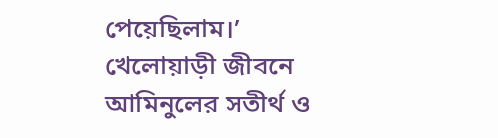পেয়েছিলাম।’ খেলোয়াড়ী জীবনে আমিনুলের সতীর্থ ও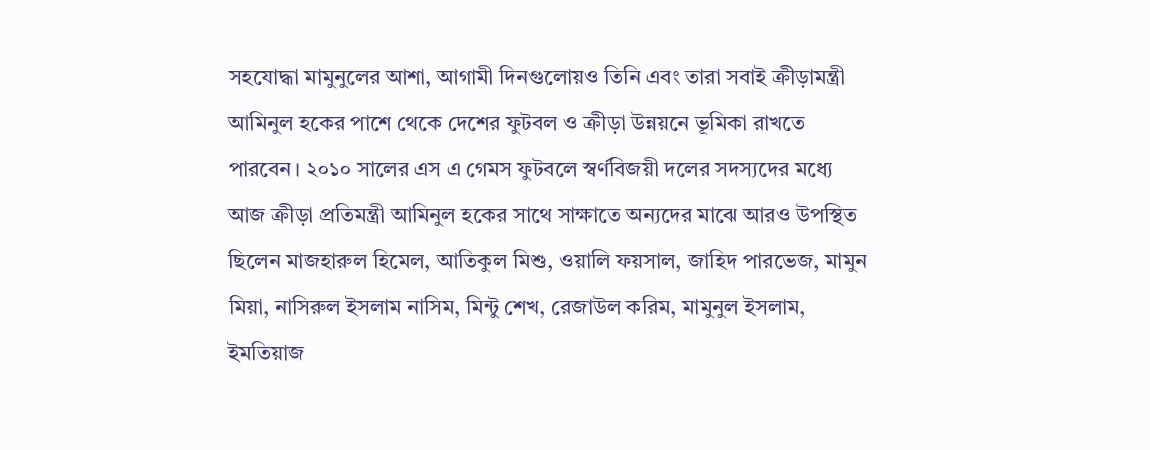সহযোদ্ধা মামুনুলের আশা, আগামী দিনগুলোয়ও তিনি এবং তারা সবাই ক্রীড়ামন্ত্রী আমিনুল হকের পাশে থেকে দেশের ফুটবল ও ক্রীড়া উন্নয়নে ভূমিকা রাখতে পারবেন। ২০১০ সালের এস এ গেমস ফুটবলে স্বর্ণবিজয়ী দলের সদস্যদের মধ্যে আজ ক্রীড়া প্রতিমন্ত্রী আমিনুল হকের সাথে সাক্ষাতে অন্যদের মাঝে আরও উপস্থিত ছিলেন মাজহারুল হিমেল, আতিকুল মিশু, ওয়ালি ফয়সাল, জাহিদ পারভেজ, মামুন মিয়া, নাসিরুল ইসলাম নাসিম, মিন্টু শেখ, রেজাউল করিম, মামুনুল ইসলাম, ইমতিয়াজ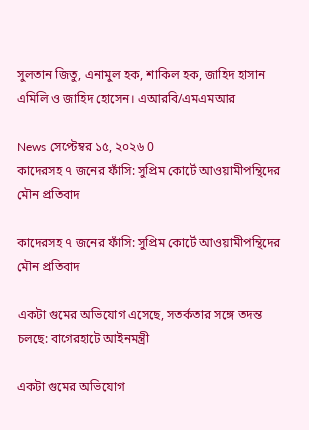সুলতান জিতু, এনামুল হক, শাকিল হক, জাহিদ হাসান এমিলি ও জাহিদ হোসেন। এআরবি/এমএমআর

News সেপ্টেম্বর ১৫, ২০২৬ 0
কাদেরসহ ৭ জনের ফাঁসি: সুপ্রিম কোর্টে আওয়ামীপন্থিদের মৌন প্রতিবাদ

কাদেরসহ ৭ জনের ফাঁসি: সুপ্রিম কোর্টে আওয়ামীপন্থিদের মৌন প্রতিবাদ

একটা গুমের অভিযোগ এসেছে, সতর্কতার সঙ্গে তদন্ত চলছে: বাগেরহাটে আইনমন্ত্রী

একটা গুমের অভিযোগ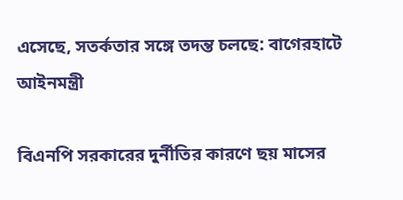এসেছে, সতর্কতার সঙ্গে তদন্ত চলছে: বাগেরহাটে আইনমন্ত্রী

বিএনপি সরকারের দুর্নীতির কারণে ছয় মাসের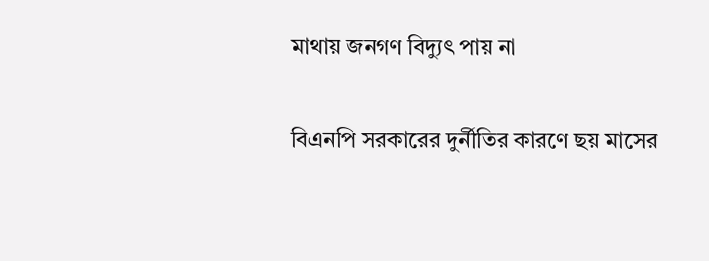মাথায় জনগণ বিদ্যুৎ পায় না

বিএনপি সরকারের দুর্নীতির কারণে ছয় মাসের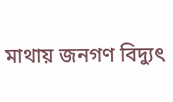মাথায় জনগণ বিদ্যুৎ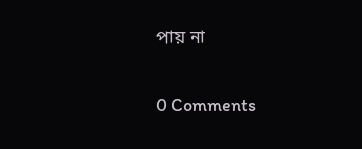পায় না

0 Comments